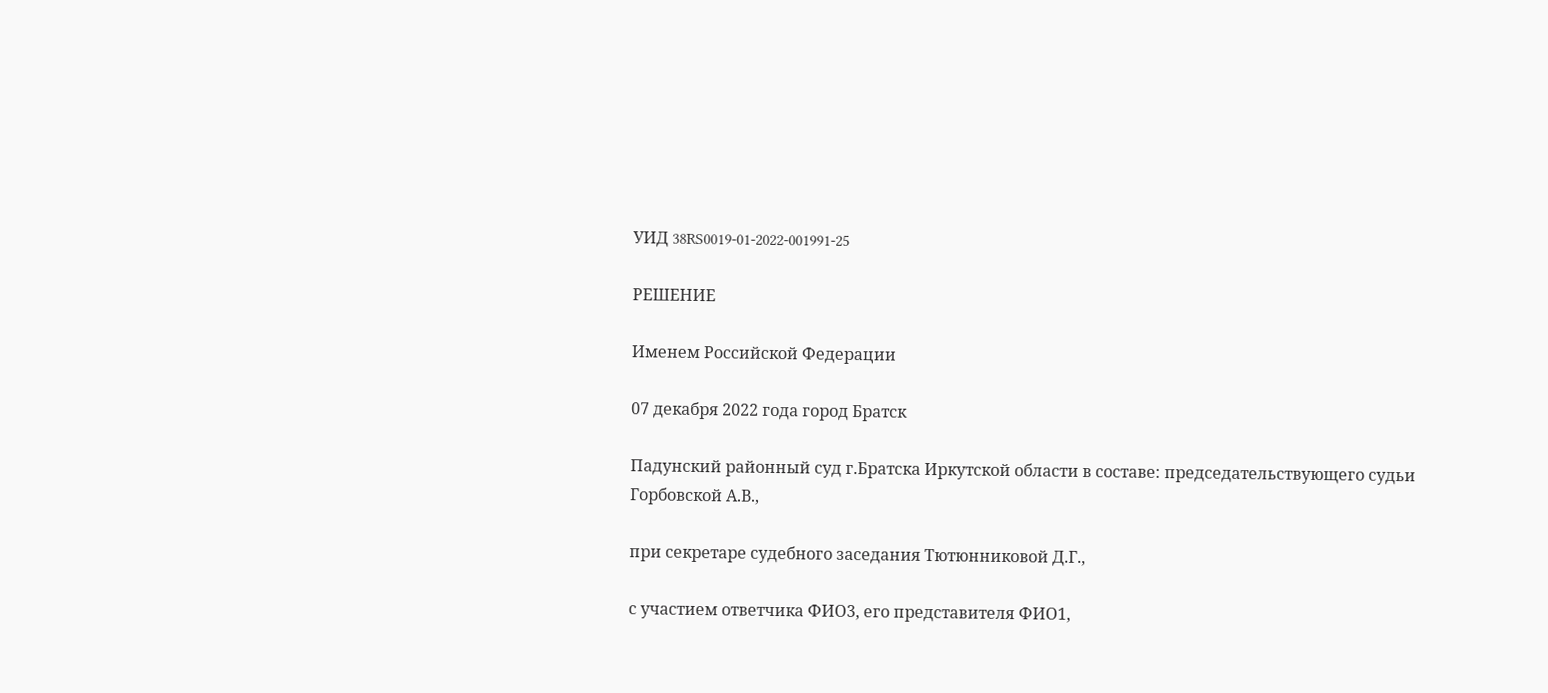УИД 38RS0019-01-2022-001991-25

РЕШЕНИЕ

Именем Российской Федерации

07 декабря 2022 года город Братск

Падунский районный суд г.Братска Иркутской области в составе: председательствующего судьи Горбовской А.В.,

при секретаре судебного заседания Тютюнниковой Д.Г.,

с участием ответчика ФИО3, его представителя ФИО1,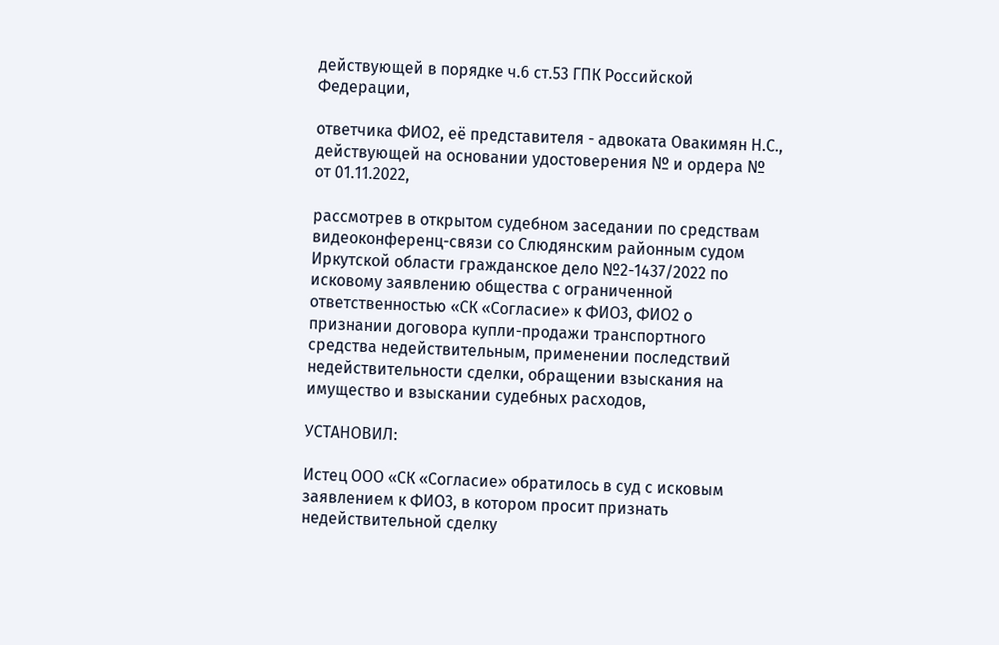действующей в порядке ч.6 ст.53 ГПК Российской Федерации,

ответчика ФИО2, её представителя - адвоката Овакимян Н.С., действующей на основании удостоверения № и ордера № от 01.11.2022,

рассмотрев в открытом судебном заседании по средствам видеоконференц-связи со Слюдянским районным судом Иркутской области гражданское дело №2-1437/2022 по исковому заявлению общества с ограниченной ответственностью «СК «Согласие» к ФИО3, ФИО2 о признании договора купли-продажи транспортного средства недействительным, применении последствий недействительности сделки, обращении взыскания на имущество и взыскании судебных расходов,

УСТАНОВИЛ:

Истец ООО «СК «Согласие» обратилось в суд с исковым заявлением к ФИО3, в котором просит признать недействительной сделку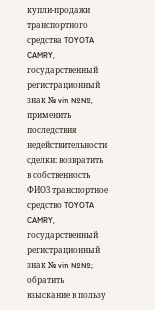купли-продажи транспортного средства TOYOTA CAMRY, государственный регистрационный знак № vin №№, применить последствия недействительности сделки: возвратить в собственность ФИО3 транспортное средство TOYOTA CAMRY, государственный регистрационный знак № vin №№; обратить взыскание в пользу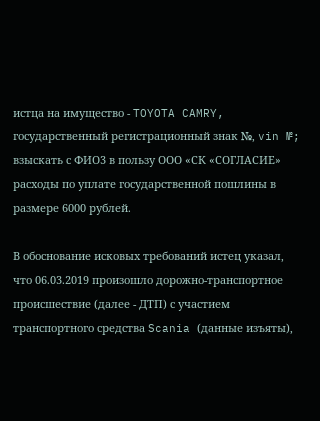истца на имущество - TOYOTA CAMRY, государственный регистрационный знак №, vin №; взыскать с ФИО3 в пользу ООО «СК «СОГЛАСИЕ» расходы по уплате государственной пошлины в размере 6000 рублей.

В обоснование исковых требований истец указал, что 06.03.2019 произошло дорожно-транспортное происшествие (далее - ДТП) с участием транспортного средства Scania (данные изъяты),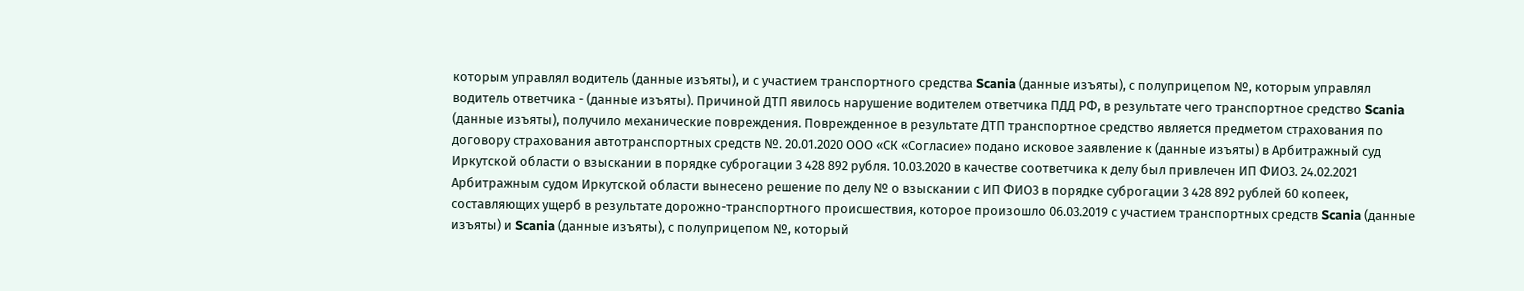которым управлял водитель (данные изъяты), и с участием транспортного средства Scania (данные изъяты), с полуприцепом №, которым управлял водитель ответчика - (данные изъяты). Причиной ДТП явилось нарушение водителем ответчика ПДД РФ, в результате чего транспортное средство Scania (данные изъяты), получило механические повреждения. Поврежденное в результате ДТП транспортное средство является предметом страхования по договору страхования автотранспортных средств №. 20.01.2020 ООО «СК «Согласие» подано исковое заявление к (данные изъяты) в Арбитражный суд Иркутской области о взыскании в порядке суброгации 3 428 892 рубля. 10.03.2020 в качестве соответчика к делу был привлечен ИП ФИО3. 24.02.2021 Арбитражным судом Иркутской области вынесено решение по делу № о взыскании с ИП ФИО3 в порядке суброгации 3 428 892 рублей 60 копеек, составляющих ущерб в результате дорожно-транспортного происшествия, которое произошло 06.03.2019 с участием транспортных средств Scania (данные изъяты) и Scania (данные изъяты), с полуприцепом №, который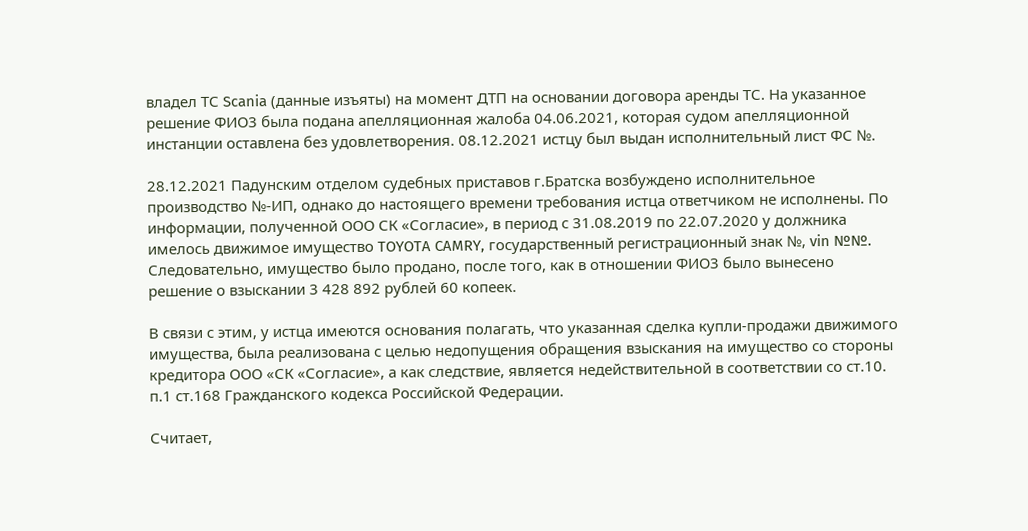владел ТС Scania (данные изъяты) на момент ДТП на основании договора аренды ТС. На указанное решение ФИО3 была подана апелляционная жалоба 04.06.2021, которая судом апелляционной инстанции оставлена без удовлетворения. 08.12.2021 истцу был выдан исполнительный лист ФС №.

28.12.2021 Падунским отделом судебных приставов г.Братска возбуждено исполнительное производство №-ИП, однако до настоящего времени требования истца ответчиком не исполнены. По информации, полученной ООО СК «Согласие», в период с 31.08.2019 по 22.07.2020 у должника имелось движимое имущество TOYOTA CAMRY, государственный регистрационный знак №, vin №№. Следовательно, имущество было продано, после того, как в отношении ФИО3 было вынесено решение о взыскании 3 428 892 рублей 60 копеек.

В связи с этим, у истца имеются основания полагать, что указанная сделка купли-продажи движимого имущества, была реализована с целью недопущения обращения взыскания на имущество со стороны кредитора ООО «СК «Согласие», а как следствие, является недействительной в соответствии со ст.10. п.1 ст.168 Гражданского кодекса Российской Федерации.

Считает,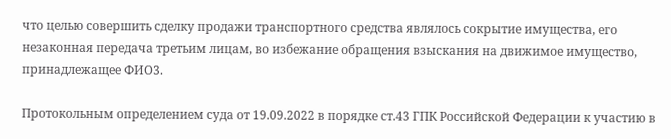что целью совершить сделку продажи транспортного средства являлось сокрытие имущества, его незаконная передача третьим лицам, во избежание обращения взыскания на движимое имущество, принадлежащее ФИО3.

Протокольным определением суда от 19.09.2022 в порядке ст.43 ГПК Российской Федерации к участию в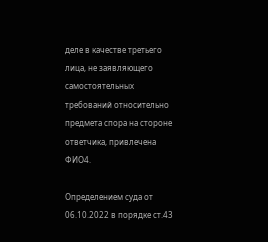деле в качестве третьего лица, не заявляющего самостоятельных требований относительно предмета спора на стороне ответчика, привлечена ФИО4.

Определением суда от 06.10.2022 в порядке ст.43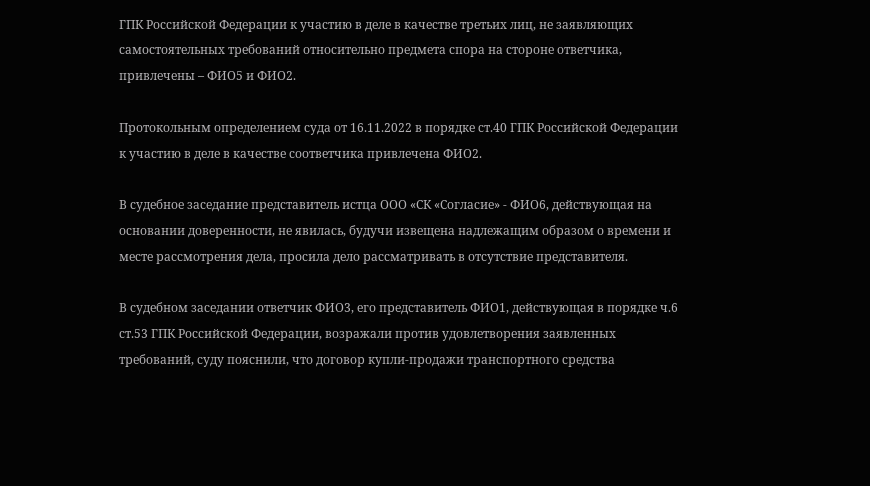ГПК Российской Федерации к участию в деле в качестве третьих лиц, не заявляющих самостоятельных требований относительно предмета спора на стороне ответчика, привлечены – ФИО5 и ФИО2.

Протокольным определением суда от 16.11.2022 в порядке ст.40 ГПК Российской Федерации к участию в деле в качестве соответчика привлечена ФИО2.

В судебное заседание представитель истца ООО «СК «Согласие» - ФИО6, действующая на основании доверенности, не явилась, будучи извещена надлежащим образом о времени и месте рассмотрения дела, просила дело рассматривать в отсутствие представителя.

В судебном заседании ответчик ФИО3, его представитель ФИО1, действующая в порядке ч.6 ст.53 ГПК Российской Федерации, возражали против удовлетворения заявленных требований, суду пояснили, что договор купли-продажи транспортного средства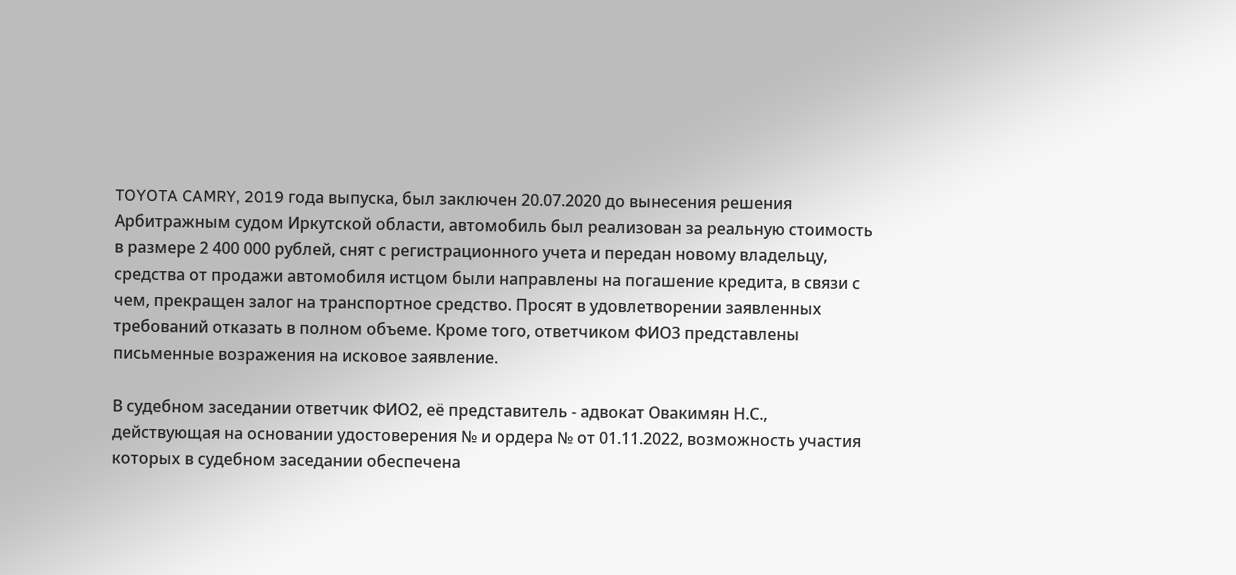TOYOTA CAMRY, 2019 года выпуска, был заключен 20.07.2020 до вынесения решения Арбитражным судом Иркутской области, автомобиль был реализован за реальную стоимость в размере 2 400 000 рублей, снят с регистрационного учета и передан новому владельцу, средства от продажи автомобиля истцом были направлены на погашение кредита, в связи с чем, прекращен залог на транспортное средство. Просят в удовлетворении заявленных требований отказать в полном объеме. Кроме того, ответчиком ФИО3 представлены письменные возражения на исковое заявление.

В судебном заседании ответчик ФИО2, её представитель - адвокат Овакимян Н.С., действующая на основании удостоверения № и ордера № от 01.11.2022, возможность участия которых в судебном заседании обеспечена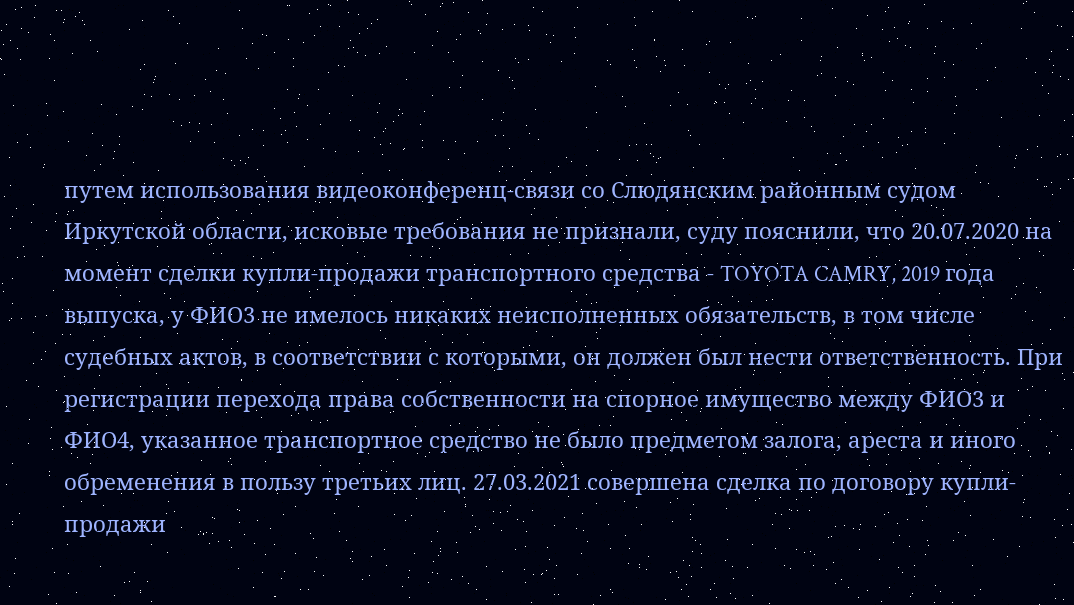путем использования видеоконференц-связи со Слюдянским районным судом Иркутской области, исковые требования не признали, суду пояснили, что 20.07.2020 на момент сделки купли-продажи транспортного средства - TOYOTA CAMRY, 2019 года выпуска, у ФИО3 не имелось никаких неисполненных обязательств, в том числе судебных актов, в соответствии с которыми, он должен был нести ответственность. При регистрации перехода права собственности на спорное имущество между ФИО3 и ФИО4, указанное транспортное средство не было предметом залога, ареста и иного обременения в пользу третьих лиц. 27.03.2021 совершена сделка по договору купли-продажи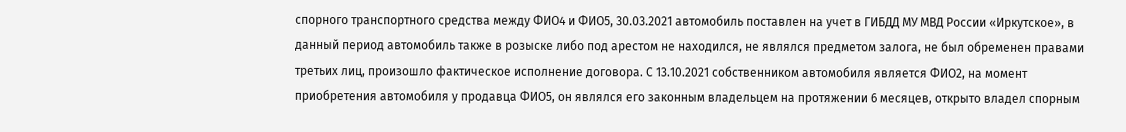спорного транспортного средства между ФИО4 и ФИО5, 30.03.2021 автомобиль поставлен на учет в ГИБДД МУ МВД России «Иркутское», в данный период автомобиль также в розыске либо под арестом не находился, не являлся предметом залога, не был обременен правами третьих лиц, произошло фактическое исполнение договора. С 13.10.2021 собственником автомобиля является ФИО2, на момент приобретения автомобиля у продавца ФИО5, он являлся его законным владельцем на протяжении 6 месяцев, открыто владел спорным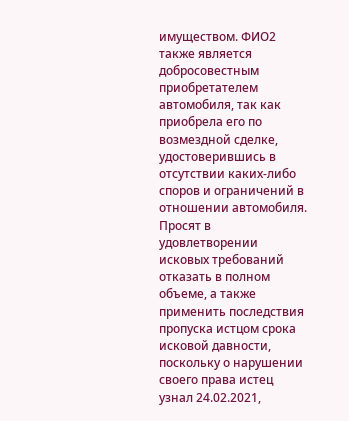имуществом. ФИО2 также является добросовестным приобретателем автомобиля, так как приобрела его по возмездной сделке, удостоверившись в отсутствии каких-либо споров и ограничений в отношении автомобиля. Просят в удовлетворении исковых требований отказать в полном объеме, а также применить последствия пропуска истцом срока исковой давности, поскольку о нарушении своего права истец узнал 24.02.2021,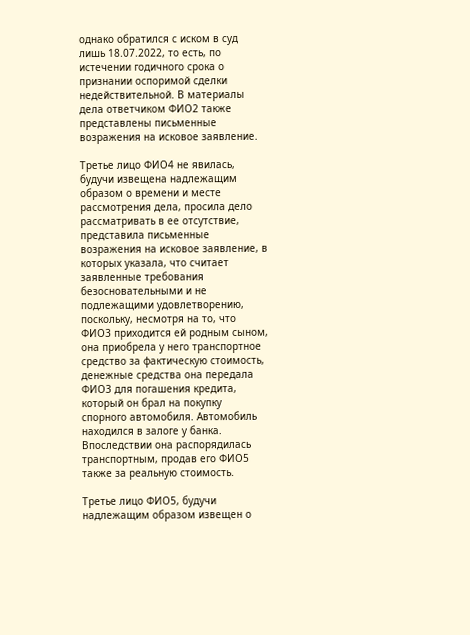однако обратился с иском в суд лишь 18.07.2022, то есть, по истечении годичного срока о признании оспоримой сделки недействительной. В материалы дела ответчиком ФИО2 также представлены письменные возражения на исковое заявление.

Третье лицо ФИО4 не явилась, будучи извещена надлежащим образом о времени и месте рассмотрения дела, просила дело рассматривать в ее отсутствие, представила письменные возражения на исковое заявление, в которых указала, что считает заявленные требования безосновательными и не подлежащими удовлетворению, поскольку, несмотря на то, что ФИО3 приходится ей родным сыном, она приобрела у него транспортное средство за фактическую стоимость, денежные средства она передала ФИО3 для погашения кредита, который он брал на покупку спорного автомобиля. Автомобиль находился в залоге у банка. Впоследствии она распорядилась транспортным, продав его ФИО5 также за реальную стоимость.

Третье лицо ФИО5, будучи надлежащим образом извещен о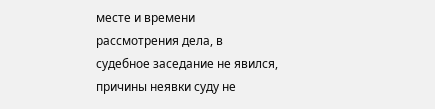месте и времени рассмотрения дела, в судебное заседание не явился, причины неявки суду не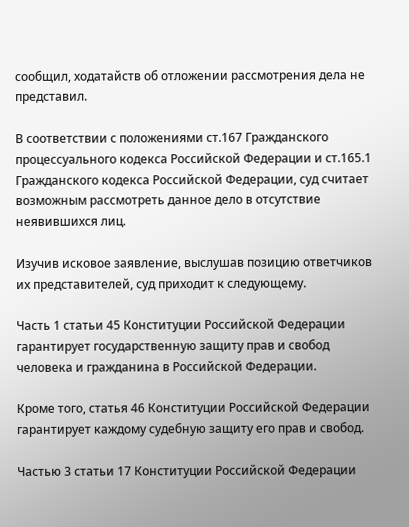сообщил, ходатайств об отложении рассмотрения дела не представил.

В соответствии с положениями ст.167 Гражданского процессуального кодекса Российской Федерации и ст.165.1 Гражданского кодекса Российской Федерации, суд считает возможным рассмотреть данное дело в отсутствие неявившихся лиц.

Изучив исковое заявление, выслушав позицию ответчиков их представителей, суд приходит к следующему.

Часть 1 статьи 45 Конституции Российской Федерации гарантирует государственную защиту прав и свобод человека и гражданина в Российской Федерации.

Кроме того, статья 46 Конституции Российской Федерации гарантирует каждому судебную защиту его прав и свобод.

Частью 3 статьи 17 Конституции Российской Федерации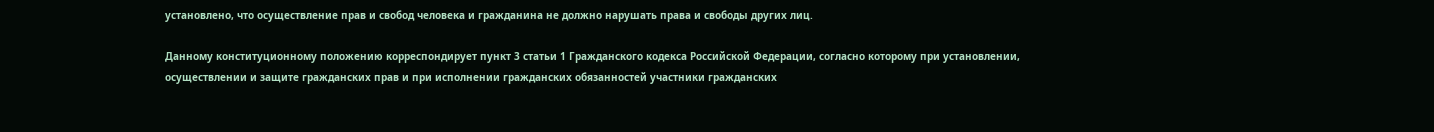установлено, что осуществление прав и свобод человека и гражданина не должно нарушать права и свободы других лиц.

Данному конституционному положению корреспондирует пункт 3 статьи 1 Гражданского кодекса Российской Федерации, согласно которому при установлении, осуществлении и защите гражданских прав и при исполнении гражданских обязанностей участники гражданских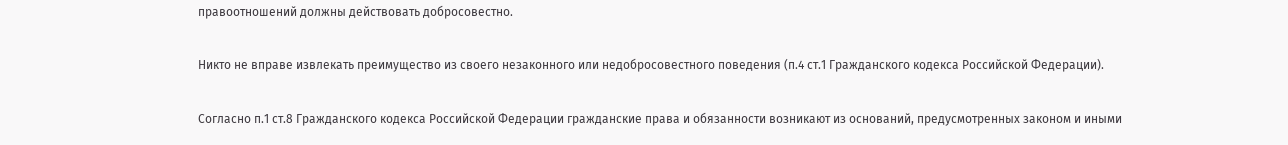правоотношений должны действовать добросовестно.

Никто не вправе извлекать преимущество из своего незаконного или недобросовестного поведения (п.4 ст.1 Гражданского кодекса Российской Федерации).

Согласно п.1 ст.8 Гражданского кодекса Российской Федерации гражданские права и обязанности возникают из оснований, предусмотренных законом и иными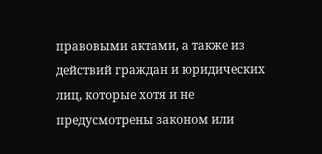правовыми актами, а также из действий граждан и юридических лиц, которые хотя и не предусмотрены законом или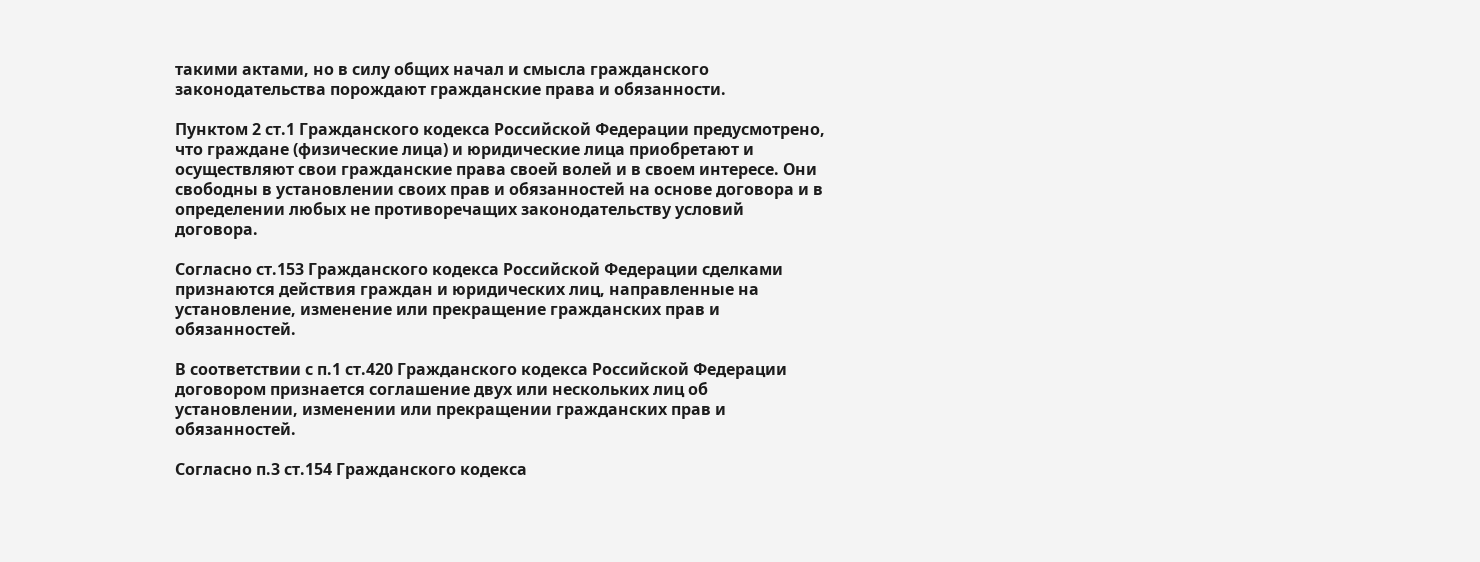такими актами, но в силу общих начал и смысла гражданского законодательства порождают гражданские права и обязанности.

Пунктом 2 ст.1 Гражданского кодекса Российской Федерации предусмотрено, что граждане (физические лица) и юридические лица приобретают и осуществляют свои гражданские права своей волей и в своем интересе. Они свободны в установлении своих прав и обязанностей на основе договора и в определении любых не противоречащих законодательству условий договора.

Согласно ст.153 Гражданского кодекса Российской Федерации сделками признаются действия граждан и юридических лиц, направленные на установление, изменение или прекращение гражданских прав и обязанностей.

В соответствии с п.1 ст.420 Гражданского кодекса Российской Федерации договором признается соглашение двух или нескольких лиц об установлении, изменении или прекращении гражданских прав и обязанностей.

Согласно п.3 ст.154 Гражданского кодекса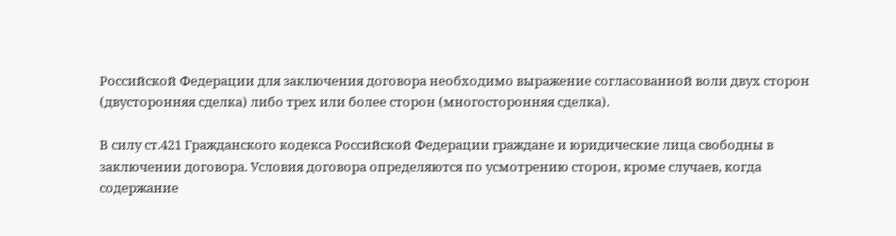Российской Федерации для заключения договора необходимо выражение согласованной воли двух сторон (двусторонняя сделка) либо трех или более сторон (многосторонняя сделка).

В силу ст.421 Гражданского кодекса Российской Федерации граждане и юридические лица свободны в заключении договора. Условия договора определяются по усмотрению сторон, кроме случаев, когда содержание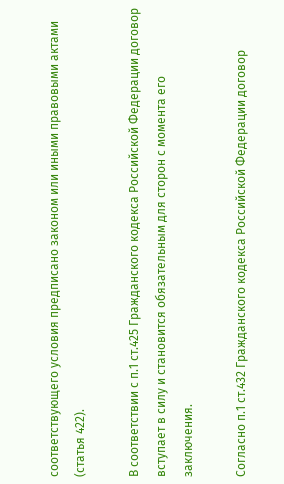соответствующего условия предписано законом или иными правовыми актами (статья 422).

В соответствии с п.1 ст.425 Гражданского кодекса Российской Федерации договор вступает в силу и становится обязательным для сторон с момента его заключения.

Согласно п.1 ст.432 Гражданского кодекса Российской Федерации договор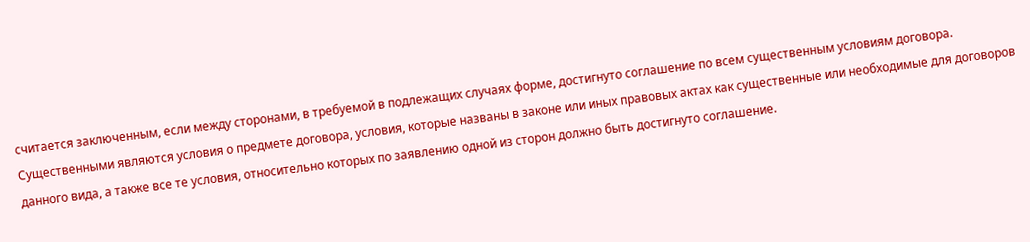считается заключенным, если между сторонами, в требуемой в подлежащих случаях форме, достигнуто соглашение по всем существенным условиям договора. Существенными являются условия о предмете договора, условия, которые названы в законе или иных правовых актах как существенные или необходимые для договоров данного вида, а также все те условия, относительно которых по заявлению одной из сторон должно быть достигнуто соглашение.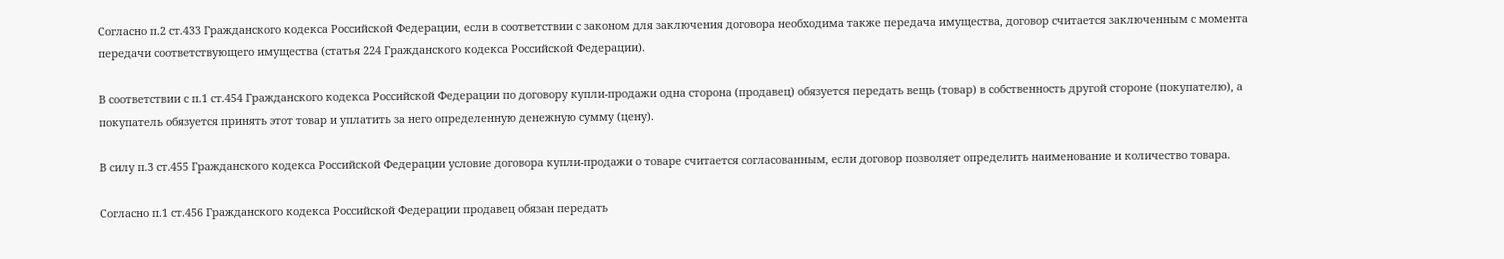Согласно п.2 ст.433 Гражданского кодекса Российской Федерации, если в соответствии с законом для заключения договора необходима также передача имущества, договор считается заключенным с момента передачи соответствующего имущества (статья 224 Гражданского кодекса Российской Федерации).

В соответствии с п.1 ст.454 Гражданского кодекса Российской Федерации по договору купли-продажи одна сторона (продавец) обязуется передать вещь (товар) в собственность другой стороне (покупателю), а покупатель обязуется принять этот товар и уплатить за него определенную денежную сумму (цену).

В силу п.3 ст.455 Гражданского кодекса Российской Федерации условие договора купли-продажи о товаре считается согласованным, если договор позволяет определить наименование и количество товара.

Согласно п.1 ст.456 Гражданского кодекса Российской Федерации продавец обязан передать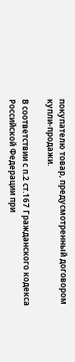покупателю товар, предусмотренный договором купли-продажи.

В соответствии с п.2 ст.167 Гражданского кодекса Российской Федерации при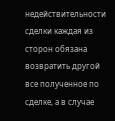недействительности сделки каждая из сторон обязана возвратить другой все полученное по сделке, а в случае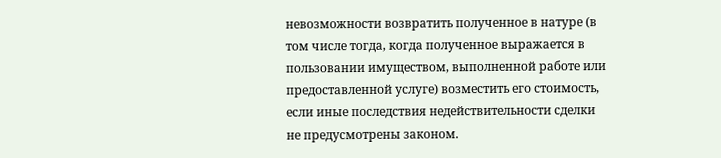невозможности возвратить полученное в натуре (в том числе тогда, когда полученное выражается в пользовании имуществом, выполненной работе или предоставленной услуге) возместить его стоимость, если иные последствия недействительности сделки не предусмотрены законом.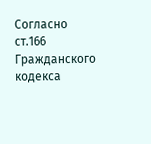Согласно ст.166 Гражданского кодекса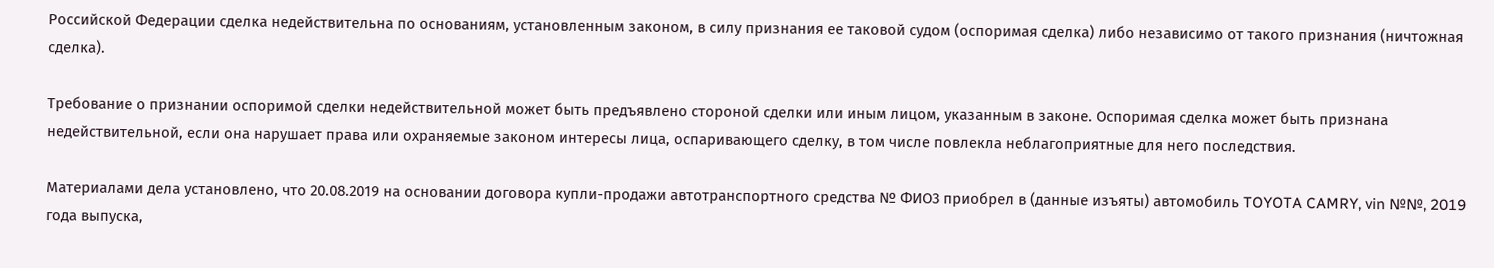Российской Федерации сделка недействительна по основаниям, установленным законом, в силу признания ее таковой судом (оспоримая сделка) либо независимо от такого признания (ничтожная сделка).

Требование о признании оспоримой сделки недействительной может быть предъявлено стороной сделки или иным лицом, указанным в законе. Оспоримая сделка может быть признана недействительной, если она нарушает права или охраняемые законом интересы лица, оспаривающего сделку, в том числе повлекла неблагоприятные для него последствия.

Материалами дела установлено, что 20.08.2019 на основании договора купли-продажи автотранспортного средства № ФИО3 приобрел в (данные изъяты) автомобиль TOYOTA CAMRY, vin №№, 2019 года выпуска,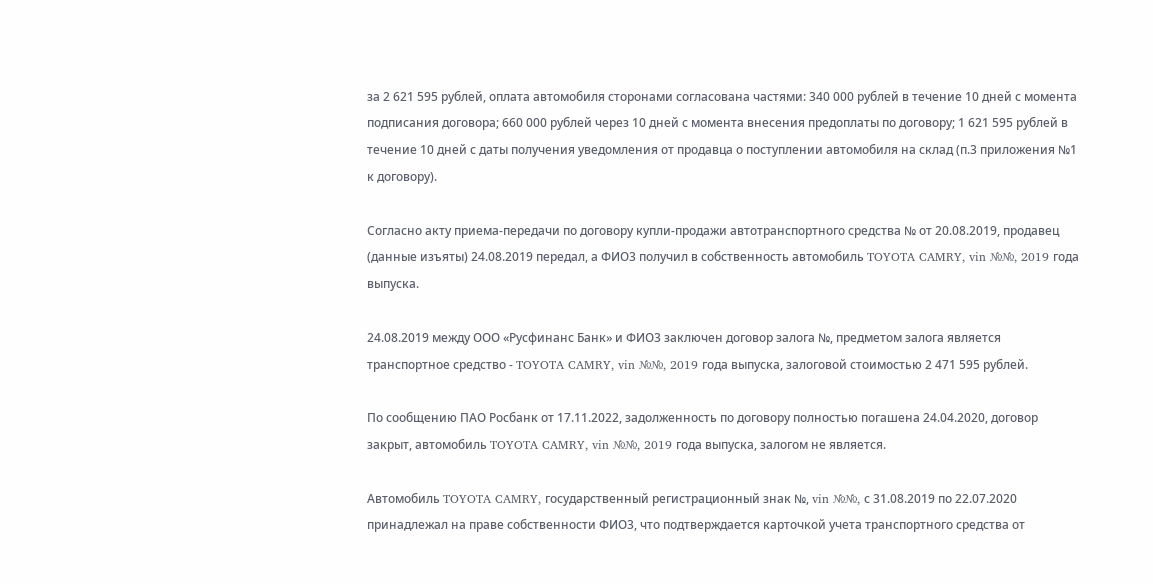за 2 621 595 рублей, оплата автомобиля сторонами согласована частями: 340 000 рублей в течение 10 дней с момента подписания договора; 660 000 рублей через 10 дней с момента внесения предоплаты по договору; 1 621 595 рублей в течение 10 дней с даты получения уведомления от продавца о поступлении автомобиля на склад (п.3 приложения №1 к договору).

Согласно акту приема-передачи по договору купли-продажи автотранспортного средства № от 20.08.2019, продавец (данные изъяты) 24.08.2019 передал, а ФИО3 получил в собственность автомобиль TOYOTA CAMRY, vin №№, 2019 года выпуска.

24.08.2019 между ООО «Русфинанс Банк» и ФИО3 заключен договор залога №, предметом залога является транспортное средство - TOYOTA CAMRY, vin №№, 2019 года выпуска, залоговой стоимостью 2 471 595 рублей.

По сообщению ПАО Росбанк от 17.11.2022, задолженность по договору полностью погашена 24.04.2020, договор закрыт, автомобиль TOYOTA CAMRY, vin №№, 2019 года выпуска, залогом не является.

Автомобиль TOYOTA CAMRY, государственный регистрационный знак №, vin №№, с 31.08.2019 по 22.07.2020 принадлежал на праве собственности ФИО3, что подтверждается карточкой учета транспортного средства от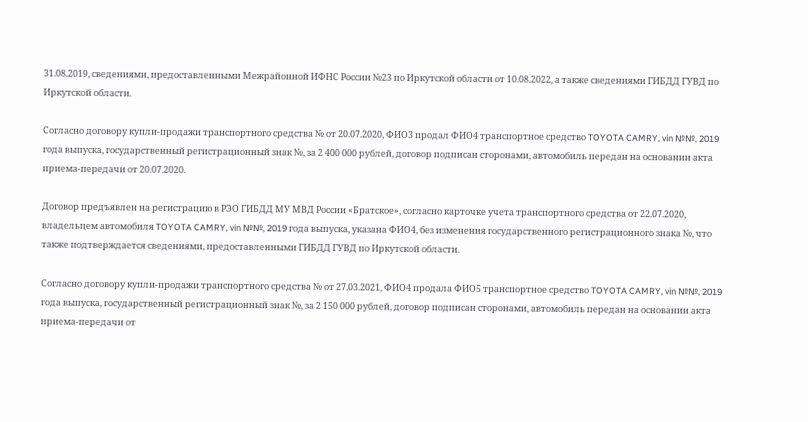31.08.2019, сведениями, предоставленными Межрайонной ИФНС России №23 по Иркутской области от 10.08.2022, а также сведениями ГИБДД ГУВД по Иркутской области.

Согласно договору купли-продажи транспортного средства № от 20.07.2020, ФИО3 продал ФИО4 транспортное средство TOYOTA CAMRY, vin №№, 2019 года выпуска, государственный регистрационный знак №, за 2 400 000 рублей, договор подписан сторонами, автомобиль передан на основании акта приема-передачи от 20.07.2020.

Договор предъявлен на регистрацию в РЭО ГИБДД МУ МВД России «Братское», согласно карточке учета транспортного средства от 22.07.2020, владельцем автомобиля TOYOTA CAMRY, vin №№, 2019 года выпуска, указана ФИО4, без изменения государственного регистрационного знака №, что также подтверждается сведениями, предоставленными ГИБДД ГУВД по Иркутской области.

Согласно договору купли-продажи транспортного средства № от 27.03.2021, ФИО4 продала ФИО5 транспортное средство TOYOTA CAMRY, vin №№, 2019 года выпуска, государственный регистрационный знак №, за 2 150 000 рублей, договор подписан сторонами, автомобиль передан на основании акта приема-передачи от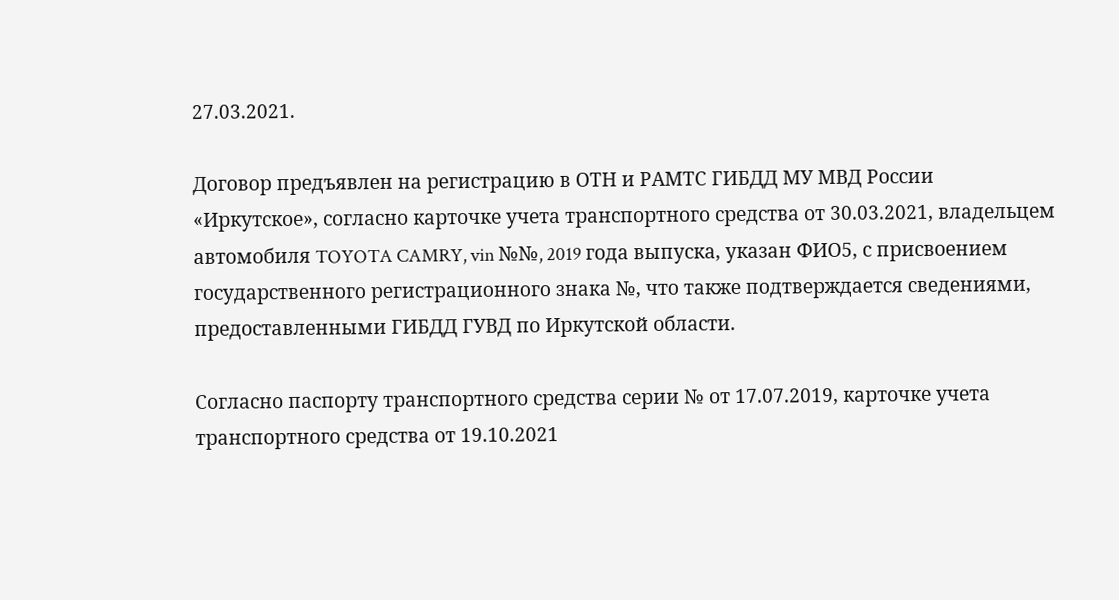27.03.2021.

Договор предъявлен на регистрацию в ОТН и РАМТС ГИБДД МУ МВД России «Иркутское», согласно карточке учета транспортного средства от 30.03.2021, владельцем автомобиля TOYOTA CAMRY, vin №№, 2019 года выпуска, указан ФИО5, с присвоением государственного регистрационного знака №, что также подтверждается сведениями, предоставленными ГИБДД ГУВД по Иркутской области.

Согласно паспорту транспортного средства серии № от 17.07.2019, карточке учета транспортного средства от 19.10.2021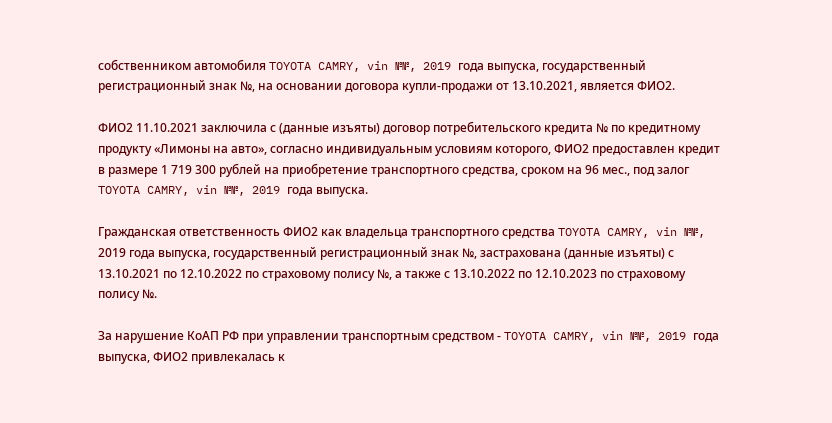собственником автомобиля TOYOTA CAMRY, vin №№, 2019 года выпуска, государственный регистрационный знак №, на основании договора купли-продажи от 13.10.2021, является ФИО2.

ФИО2 11.10.2021 заключила с (данные изъяты) договор потребительского кредита № по кредитному продукту «Лимоны на авто», согласно индивидуальным условиям которого, ФИО2 предоставлен кредит в размере 1 719 300 рублей на приобретение транспортного средства, сроком на 96 мес., под залог TOYOTA CAMRY, vin №№, 2019 года выпуска.

Гражданская ответственность ФИО2 как владельца транспортного средства TOYOTA CAMRY, vin №№, 2019 года выпуска, государственный регистрационный знак №, застрахована (данные изъяты) с 13.10.2021 по 12.10.2022 по страховому полису №, а также с 13.10.2022 по 12.10.2023 по страховому полису №.

За нарушение КоАП РФ при управлении транспортным средством - TOYOTA CAMRY, vin №№, 2019 года выпуска, ФИО2 привлекалась к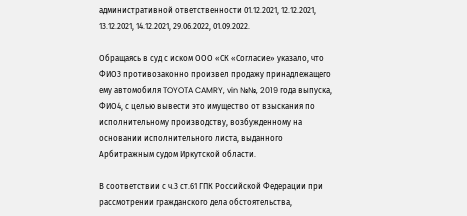административной ответственности 01.12.2021, 12.12.2021, 13.12.2021, 14.12.2021, 29.06.2022, 01.09.2022.

Обращаясь в суд с иском ООО «СК «Согласие» указало, что ФИО3 противозаконно произвел продажу принадлежащего ему автомобиля TOYOTA CAMRY, vin №№, 2019 года выпуска, ФИО4, с целью вывести это имущество от взыскания по исполнительному производству, возбужденному на основании исполнительного листа, выданного Арбитражным судом Иркутской области.

В соответствии с ч.3 ст.61 ГПК Российской Федерации при рассмотрении гражданского дела обстоятельства,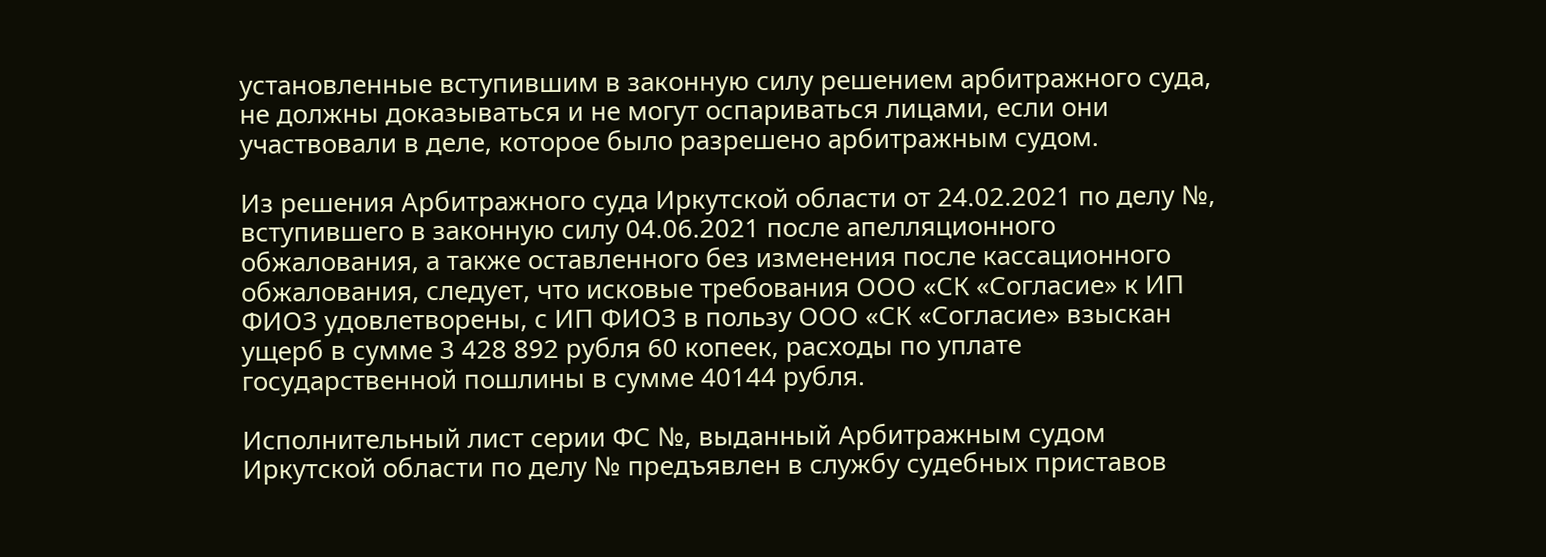установленные вступившим в законную силу решением арбитражного суда, не должны доказываться и не могут оспариваться лицами, если они участвовали в деле, которое было разрешено арбитражным судом.

Из решения Арбитражного суда Иркутской области от 24.02.2021 по делу №, вступившего в законную силу 04.06.2021 после апелляционного обжалования, а также оставленного без изменения после кассационного обжалования, следует, что исковые требования ООО «СК «Согласие» к ИП ФИО3 удовлетворены, с ИП ФИО3 в пользу ООО «СК «Согласие» взыскан ущерб в сумме 3 428 892 рубля 60 копеек, расходы по уплате государственной пошлины в сумме 40144 рубля.

Исполнительный лист серии ФС №, выданный Арбитражным судом Иркутской области по делу № предъявлен в службу судебных приставов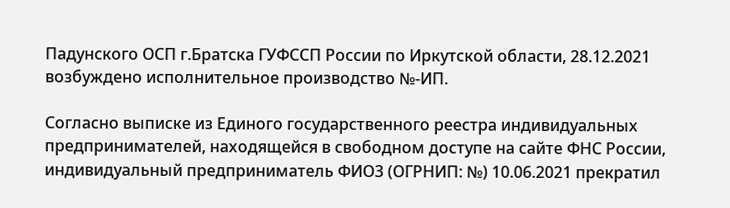Падунского ОСП г.Братска ГУФССП России по Иркутской области, 28.12.2021 возбуждено исполнительное производство №-ИП.

Согласно выписке из Единого государственного реестра индивидуальных предпринимателей, находящейся в свободном доступе на сайте ФНС России, индивидуальный предприниматель ФИО3 (ОГРНИП: №) 10.06.2021 прекратил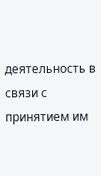деятельность в связи с принятием им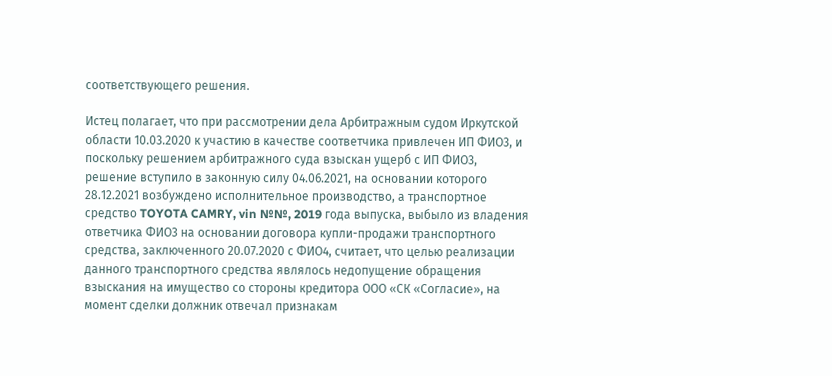соответствующего решения.

Истец полагает, что при рассмотрении дела Арбитражным судом Иркутской области 10.03.2020 к участию в качестве соответчика привлечен ИП ФИО3, и поскольку решением арбитражного суда взыскан ущерб с ИП ФИО3, решение вступило в законную силу 04.06.2021, на основании которого 28.12.2021 возбуждено исполнительное производство, а транспортное средство TOYOTA CAMRY, vin №№, 2019 года выпуска, выбыло из владения ответчика ФИО3 на основании договора купли-продажи транспортного средства, заключенного 20.07.2020 с ФИО4, считает, что целью реализации данного транспортного средства являлось недопущение обращения взыскания на имущество со стороны кредитора ООО «СК «Согласие», на момент сделки должник отвечал признакам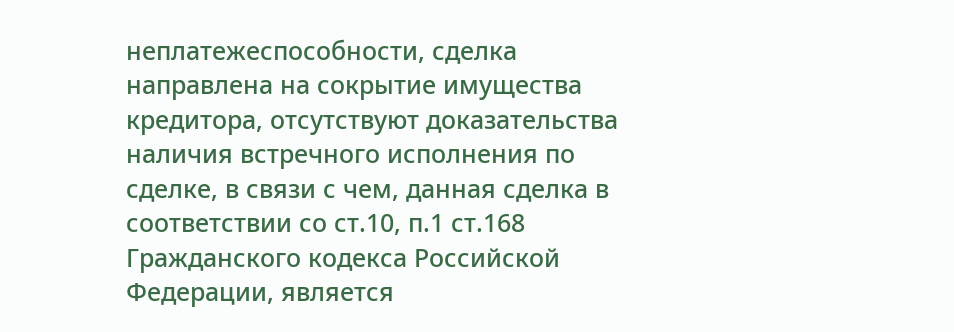неплатежеспособности, сделка направлена на сокрытие имущества кредитора, отсутствуют доказательства наличия встречного исполнения по сделке, в связи с чем, данная сделка в соответствии со ст.10, п.1 ст.168 Гражданского кодекса Российской Федерации, является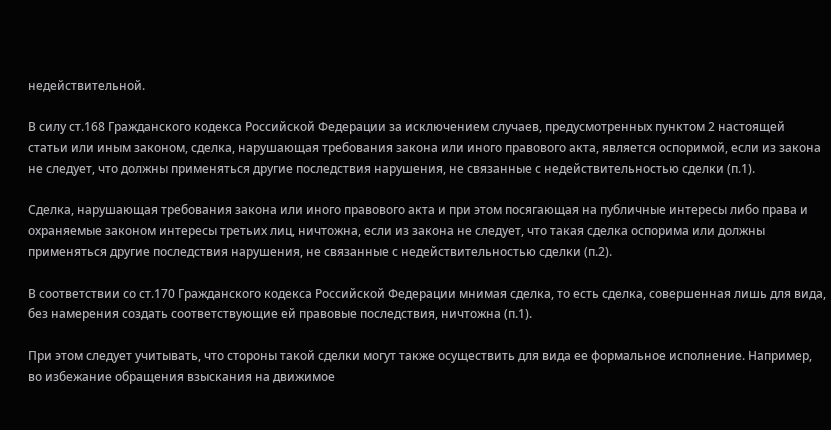недействительной.

В силу ст.168 Гражданского кодекса Российской Федерации за исключением случаев, предусмотренных пунктом 2 настоящей статьи или иным законом, сделка, нарушающая требования закона или иного правового акта, является оспоримой, если из закона не следует, что должны применяться другие последствия нарушения, не связанные с недействительностью сделки (п.1).

Сделка, нарушающая требования закона или иного правового акта и при этом посягающая на публичные интересы либо права и охраняемые законом интересы третьих лиц, ничтожна, если из закона не следует, что такая сделка оспорима или должны применяться другие последствия нарушения, не связанные с недействительностью сделки (п.2).

В соответствии со ст.170 Гражданского кодекса Российской Федерации мнимая сделка, то есть сделка, совершенная лишь для вида, без намерения создать соответствующие ей правовые последствия, ничтожна (п.1).

При этом следует учитывать, что стороны такой сделки могут также осуществить для вида ее формальное исполнение. Например, во избежание обращения взыскания на движимое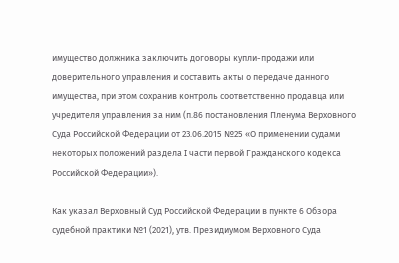имущество должника заключить договоры купли-продажи или доверительного управления и составить акты о передаче данного имущества, при этом сохранив контроль соответственно продавца или учредителя управления за ним (п.86 постановления Пленума Верховного Суда Российской Федерации от 23.06.2015 №25 «О применении судами некоторых положений раздела I части первой Гражданского кодекса Российской Федерации»).

Как указал Верховный Суд Российской Федерации в пункте 6 Обзора судебной практики №1 (2021), утв. Президиумом Верховного Суда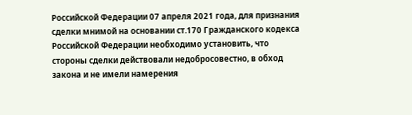Российской Федерации 07 апреля 2021 года, для признания сделки мнимой на основании ст.170 Гражданского кодекса Российской Федерации необходимо установить, что стороны сделки действовали недобросовестно, в обход закона и не имели намерения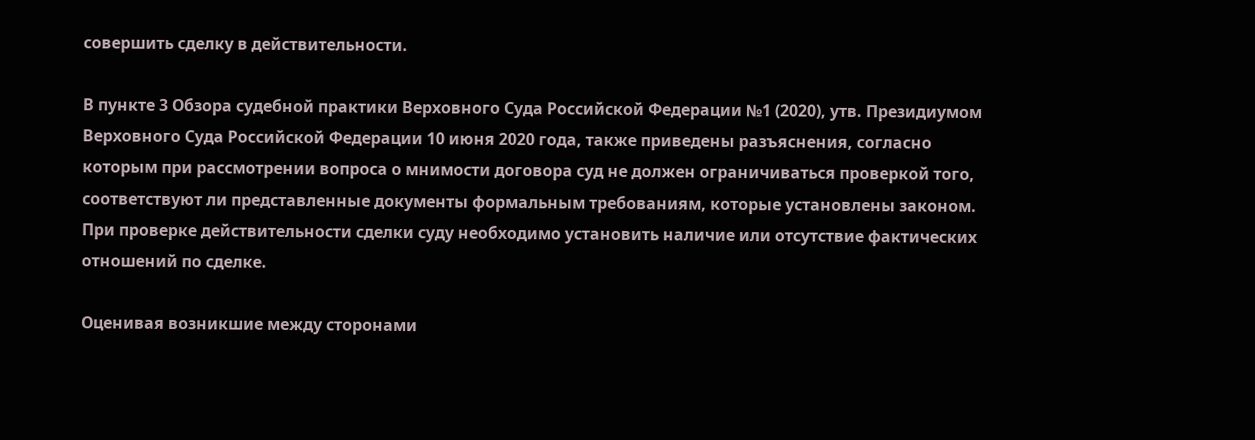совершить сделку в действительности.

В пункте 3 Обзора судебной практики Верховного Суда Российской Федерации №1 (2020), утв. Президиумом Верховного Суда Российской Федерации 10 июня 2020 года, также приведены разъяснения, согласно которым при рассмотрении вопроса о мнимости договора суд не должен ограничиваться проверкой того, соответствуют ли представленные документы формальным требованиям, которые установлены законом. При проверке действительности сделки суду необходимо установить наличие или отсутствие фактических отношений по сделке.

Оценивая возникшие между сторонами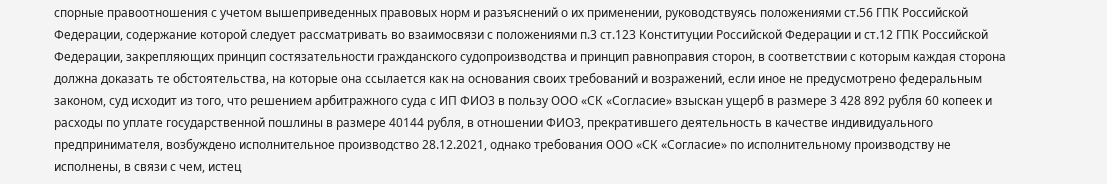спорные правоотношения с учетом вышеприведенных правовых норм и разъяснений о их применении, руководствуясь положениями ст.56 ГПК Российской Федерации, содержание которой следует рассматривать во взаимосвязи с положениями п.3 ст.123 Конституции Российской Федерации и ст.12 ГПК Российской Федерации, закрепляющих принцип состязательности гражданского судопроизводства и принцип равноправия сторон, в соответствии с которым каждая сторона должна доказать те обстоятельства, на которые она ссылается как на основания своих требований и возражений, если иное не предусмотрено федеральным законом, суд исходит из того, что решением арбитражного суда с ИП ФИО3 в пользу ООО «СК «Согласие» взыскан ущерб в размере 3 428 892 рубля 60 копеек и расходы по уплате государственной пошлины в размере 40144 рубля, в отношении ФИО3, прекратившего деятельность в качестве индивидуального предпринимателя, возбуждено исполнительное производство 28.12.2021, однако требования ООО «СК «Согласие» по исполнительному производству не исполнены, в связи с чем, истец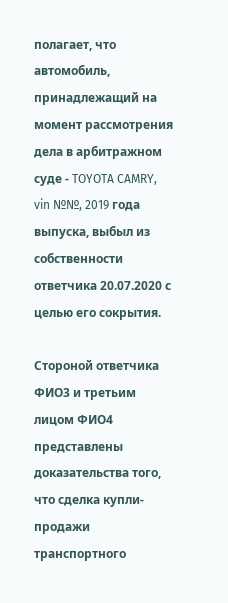полагает, что автомобиль, принадлежащий на момент рассмотрения дела в арбитражном суде - TOYOTA CAMRY, vin №№, 2019 года выпуска, выбыл из собственности ответчика 20.07.2020 с целью его сокрытия.

Стороной ответчика ФИО3 и третьим лицом ФИО4 представлены доказательства того, что сделка купли-продажи транспортного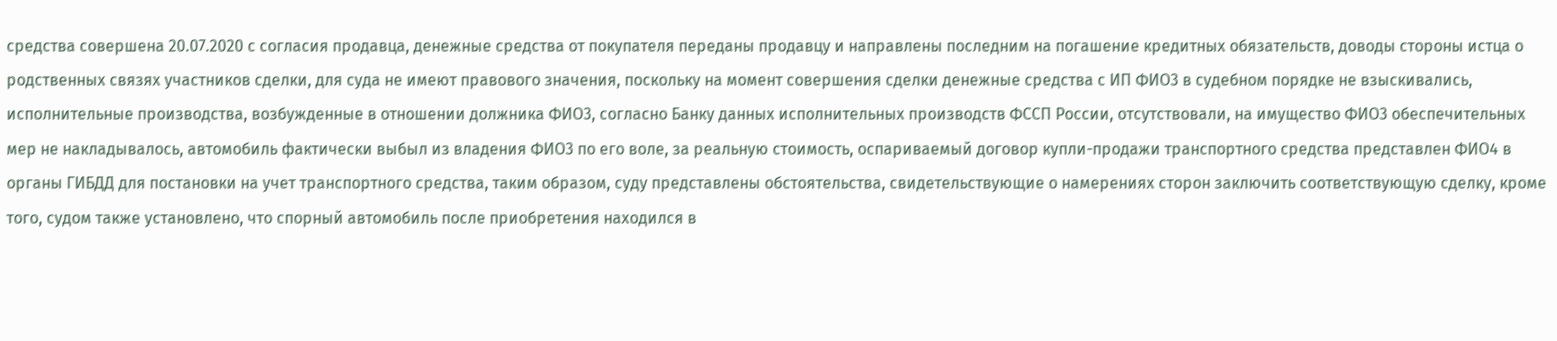средства совершена 20.07.2020 с согласия продавца, денежные средства от покупателя переданы продавцу и направлены последним на погашение кредитных обязательств, доводы стороны истца о родственных связях участников сделки, для суда не имеют правового значения, поскольку на момент совершения сделки денежные средства с ИП ФИО3 в судебном порядке не взыскивались, исполнительные производства, возбужденные в отношении должника ФИО3, согласно Банку данных исполнительных производств ФССП России, отсутствовали, на имущество ФИО3 обеспечительных мер не накладывалось, автомобиль фактически выбыл из владения ФИО3 по его воле, за реальную стоимость, оспариваемый договор купли-продажи транспортного средства представлен ФИО4 в органы ГИБДД для постановки на учет транспортного средства, таким образом, суду представлены обстоятельства, свидетельствующие о намерениях сторон заключить соответствующую сделку, кроме того, судом также установлено, что спорный автомобиль после приобретения находился в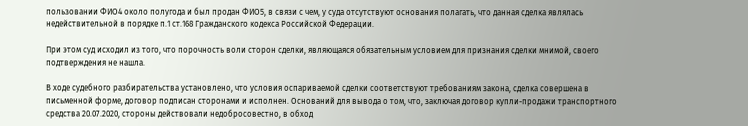пользовании ФИО4 около полугода и был продан ФИО5, в связи с чем, у суда отсутствуют основания полагать, что данная сделка являлась недействительной в порядке п.1 ст.168 Гражданского кодекса Российской Федерации.

При этом суд исходил из того, что порочность воли сторон сделки, являющаяся обязательным условием для признания сделки мнимой, своего подтверждения не нашла.

В ходе судебного разбирательства установлено, что условия оспариваемой сделки соответствуют требованиям закона, сделка совершена в письменной форме, договор подписан сторонами и исполнен. Оснований для вывода о том, что, заключая договор купли-продажи транспортного средства 20.07.2020, стороны действовали недобросовестно, в обход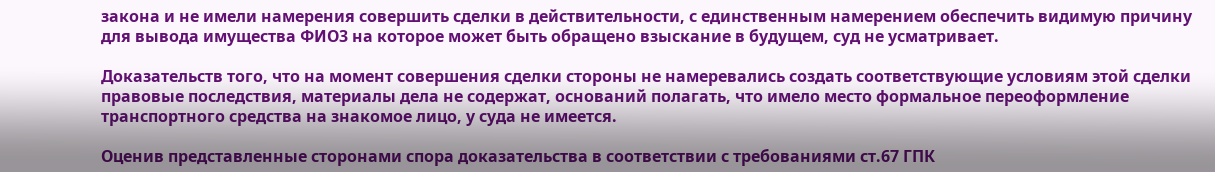закона и не имели намерения совершить сделки в действительности, с единственным намерением обеспечить видимую причину для вывода имущества ФИО3 на которое может быть обращено взыскание в будущем, суд не усматривает.

Доказательств того, что на момент совершения сделки стороны не намеревались создать соответствующие условиям этой сделки правовые последствия, материалы дела не содержат, оснований полагать, что имело место формальное переоформление транспортного средства на знакомое лицо, у суда не имеется.

Оценив представленные сторонами спора доказательства в соответствии с требованиями ст.67 ГПК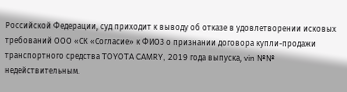Российской Федерации, суд приходит к выводу об отказе в удовлетворении исковых требований ООО «СК «Согласие» к ФИО3 о признании договора купли-продажи транспортного средства TOYOTA CAMRY, 2019 года выпуска, vin №№ недействительным.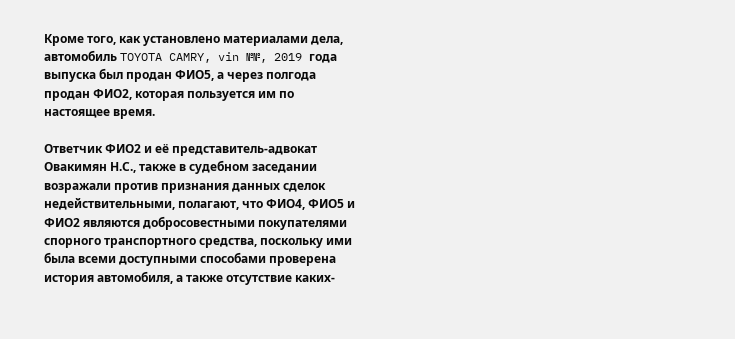Кроме того, как установлено материалами дела, автомобиль TOYOTA CAMRY, vin №№, 2019 года выпуска был продан ФИО5, а через полгода продан ФИО2, которая пользуется им по настоящее время.

Ответчик ФИО2 и её представитель-адвокат Овакимян Н.С., также в судебном заседании возражали против признания данных сделок недействительными, полагают, что ФИО4, ФИО5 и ФИО2 являются добросовестными покупателями спорного транспортного средства, поскольку ими была всеми доступными способами проверена история автомобиля, а также отсутствие каких-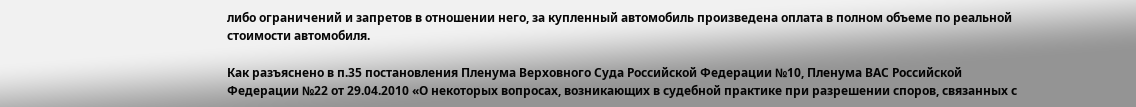либо ограничений и запретов в отношении него, за купленный автомобиль произведена оплата в полном объеме по реальной стоимости автомобиля.

Как разъяснено в п.35 постановления Пленума Верховного Суда Российской Федерации №10, Пленума ВАС Российской Федерации №22 от 29.04.2010 «О некоторых вопросах, возникающих в судебной практике при разрешении споров, связанных с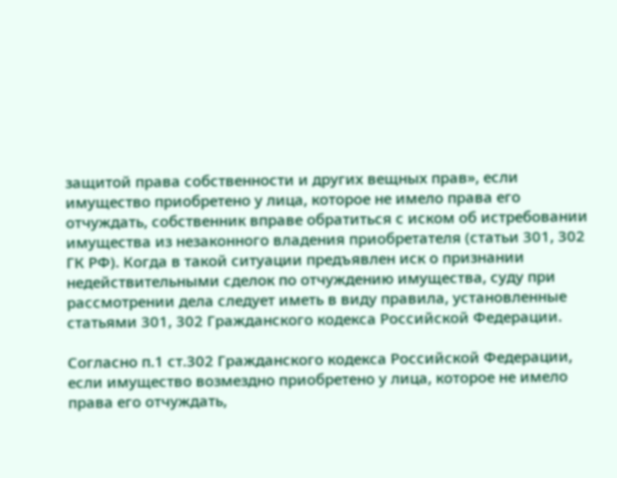защитой права собственности и других вещных прав», если имущество приобретено у лица, которое не имело права его отчуждать, собственник вправе обратиться с иском об истребовании имущества из незаконного владения приобретателя (статьи 301, 302 ГК РФ). Когда в такой ситуации предъявлен иск о признании недействительными сделок по отчуждению имущества, суду при рассмотрении дела следует иметь в виду правила, установленные статьями 301, 302 Гражданского кодекса Российской Федерации.

Согласно п.1 ст.302 Гражданского кодекса Российской Федерации, если имущество возмездно приобретено у лица, которое не имело права его отчуждать,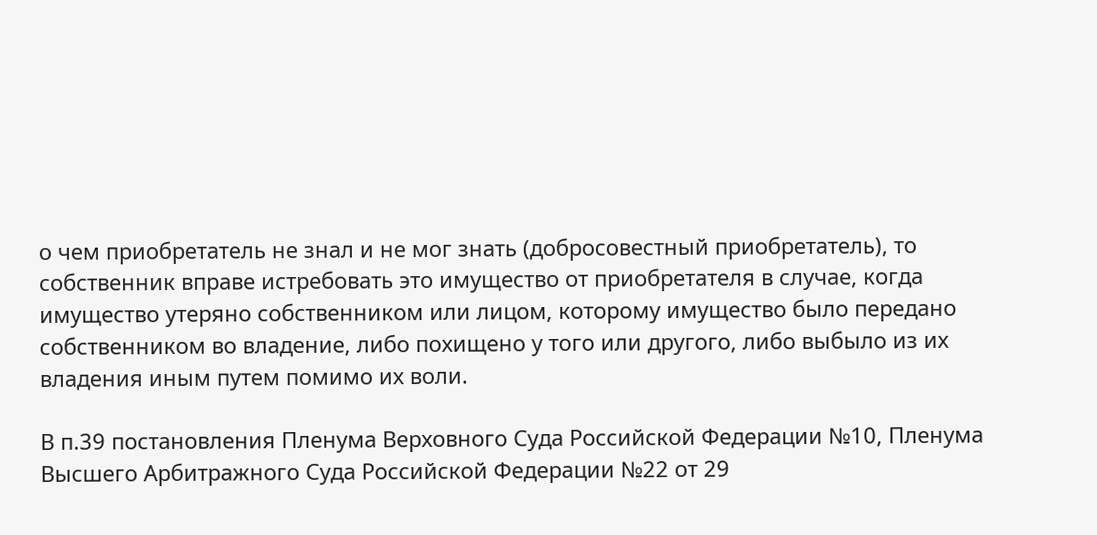о чем приобретатель не знал и не мог знать (добросовестный приобретатель), то собственник вправе истребовать это имущество от приобретателя в случае, когда имущество утеряно собственником или лицом, которому имущество было передано собственником во владение, либо похищено у того или другого, либо выбыло из их владения иным путем помимо их воли.

В п.39 постановления Пленума Верховного Суда Российской Федерации №10, Пленума Высшего Арбитражного Суда Российской Федерации №22 от 29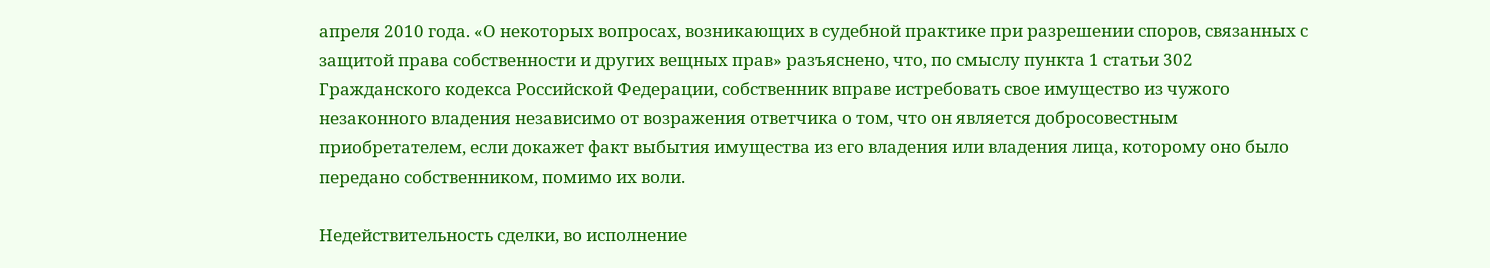апреля 2010 года. «О некоторых вопросах, возникающих в судебной практике при разрешении споров, связанных с защитой права собственности и других вещных прав» разъяснено, что, по смыслу пункта 1 статьи 302 Гражданского кодекса Российской Федерации, собственник вправе истребовать свое имущество из чужого незаконного владения независимо от возражения ответчика о том, что он является добросовестным приобретателем, если докажет факт выбытия имущества из его владения или владения лица, которому оно было передано собственником, помимо их воли.

Недействительность сделки, во исполнение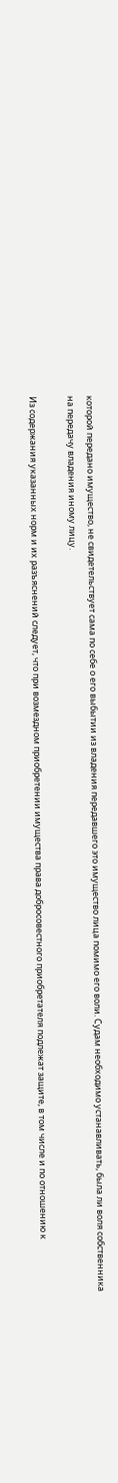которой передано имущество, не свидетельствует сама по себе о его выбытии из владения передавшего это имущество лица помимо его воли. Судам необходимо устанавливать, была ли воля собственника на передачу владения иному лицу.

Из содержания указанных норм и их разъяснений следует, что при возмездном приобретении имущества права добросовестного приобретателя подлежат защите, в том числе и по отношению к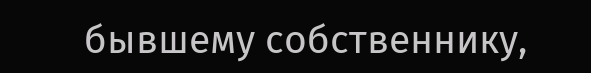бывшему собственнику,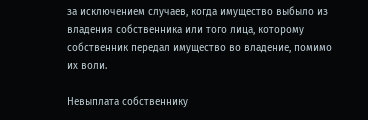за исключением случаев, когда имущество выбыло из владения собственника или того лица, которому собственник передал имущество во владение, помимо их воли.

Невыплата собственнику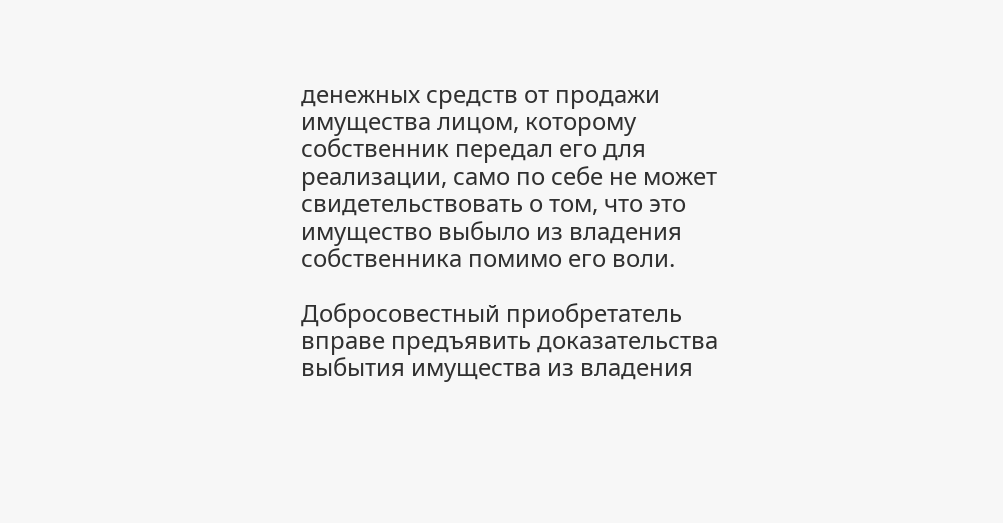денежных средств от продажи имущества лицом, которому собственник передал его для реализации, само по себе не может свидетельствовать о том, что это имущество выбыло из владения собственника помимо его воли.

Добросовестный приобретатель вправе предъявить доказательства выбытия имущества из владения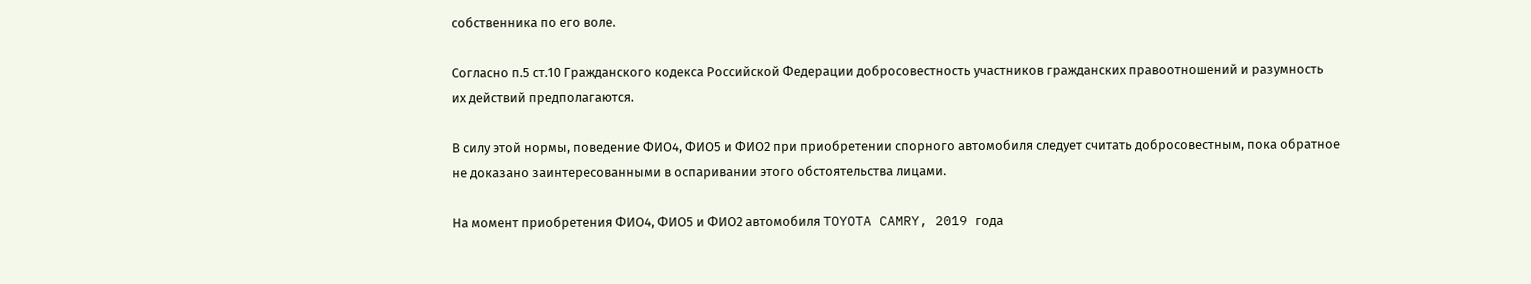собственника по его воле.

Согласно п.5 ст.10 Гражданского кодекса Российской Федерации добросовестность участников гражданских правоотношений и разумность их действий предполагаются.

В силу этой нормы, поведение ФИО4, ФИО5 и ФИО2 при приобретении спорного автомобиля следует считать добросовестным, пока обратное не доказано заинтересованными в оспаривании этого обстоятельства лицами.

На момент приобретения ФИО4, ФИО5 и ФИО2 автомобиля TOYOTA CAMRY, 2019 года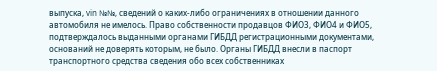выпуска, vin №№, сведений о каких-либо ограничениях в отношении данного автомобиля не имелось. Право собственности продавцов ФИО3, ФИО4 и ФИО5, подтверждалось выданными органами ГИБДД регистрационными документами, оснований не доверять которым, не было. Органы ГИБДД внесли в паспорт транспортного средства сведения обо всех собственниках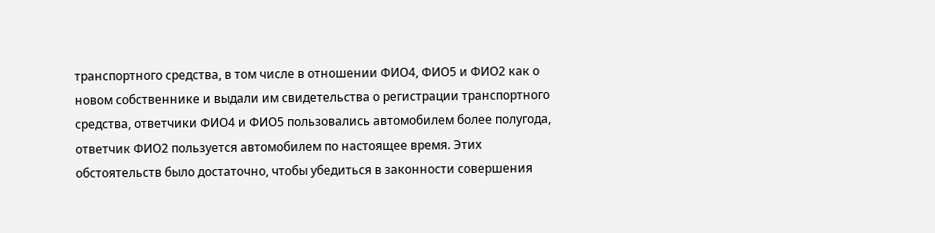транспортного средства, в том числе в отношении ФИО4, ФИО5 и ФИО2 как о новом собственнике и выдали им свидетельства о регистрации транспортного средства, ответчики ФИО4 и ФИО5 пользовались автомобилем более полугода, ответчик ФИО2 пользуется автомобилем по настоящее время. Этих обстоятельств было достаточно, чтобы убедиться в законности совершения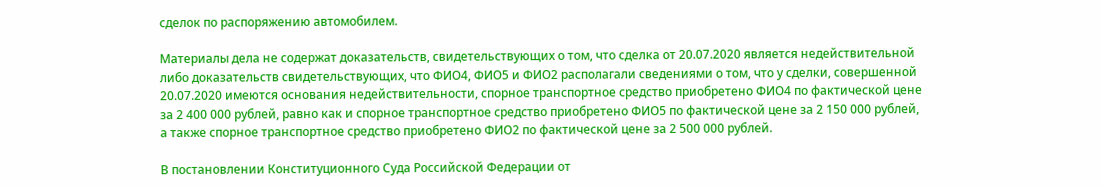сделок по распоряжению автомобилем.

Материалы дела не содержат доказательств, свидетельствующих о том, что сделка от 20.07.2020 является недействительной либо доказательств свидетельствующих, что ФИО4, ФИО5 и ФИО2 располагали сведениями о том, что у сделки, совершенной 20.07.2020 имеются основания недействительности, спорное транспортное средство приобретено ФИО4 по фактической цене за 2 400 000 рублей, равно как и спорное транспортное средство приобретено ФИО5 по фактической цене за 2 150 000 рублей, а также спорное транспортное средство приобретено ФИО2 по фактической цене за 2 500 000 рублей.

В постановлении Конституционного Суда Российской Федерации от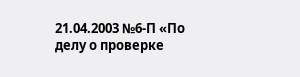21.04.2003 №6-П «По делу о проверке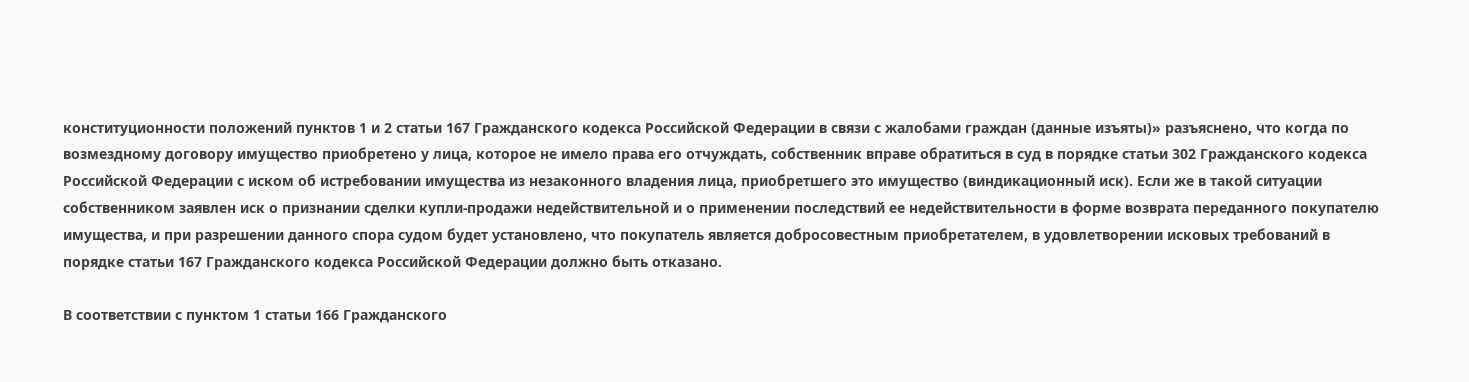конституционности положений пунктов 1 и 2 статьи 167 Гражданского кодекса Российской Федерации в связи с жалобами граждан (данные изъяты)» разъяснено, что когда по возмездному договору имущество приобретено у лица, которое не имело права его отчуждать, собственник вправе обратиться в суд в порядке статьи 302 Гражданского кодекса Российской Федерации с иском об истребовании имущества из незаконного владения лица, приобретшего это имущество (виндикационный иск). Если же в такой ситуации собственником заявлен иск о признании сделки купли-продажи недействительной и о применении последствий ее недействительности в форме возврата переданного покупателю имущества, и при разрешении данного спора судом будет установлено, что покупатель является добросовестным приобретателем, в удовлетворении исковых требований в порядке статьи 167 Гражданского кодекса Российской Федерации должно быть отказано.

В соответствии с пунктом 1 статьи 166 Гражданского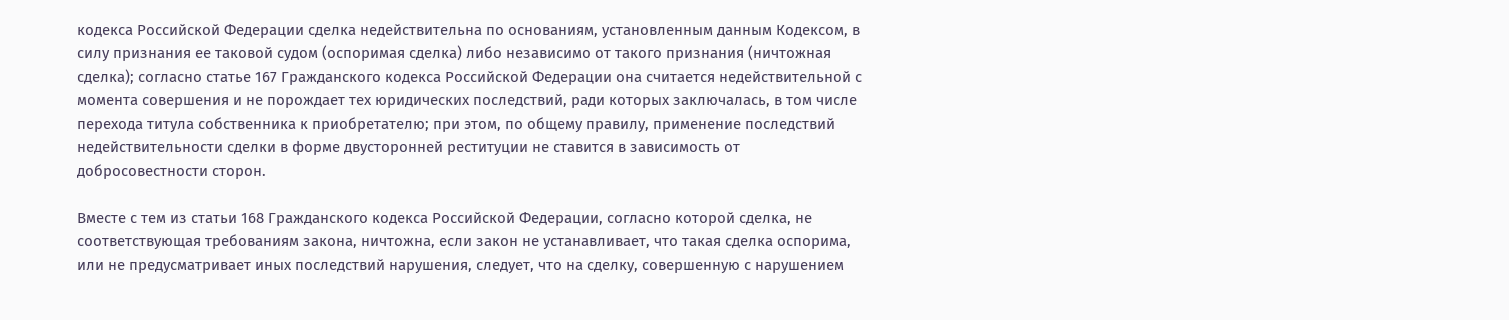кодекса Российской Федерации сделка недействительна по основаниям, установленным данным Кодексом, в силу признания ее таковой судом (оспоримая сделка) либо независимо от такого признания (ничтожная сделка); согласно статье 167 Гражданского кодекса Российской Федерации она считается недействительной с момента совершения и не порождает тех юридических последствий, ради которых заключалась, в том числе перехода титула собственника к приобретателю; при этом, по общему правилу, применение последствий недействительности сделки в форме двусторонней реституции не ставится в зависимость от добросовестности сторон.

Вместе с тем из статьи 168 Гражданского кодекса Российской Федерации, согласно которой сделка, не соответствующая требованиям закона, ничтожна, если закон не устанавливает, что такая сделка оспорима, или не предусматривает иных последствий нарушения, следует, что на сделку, совершенную с нарушением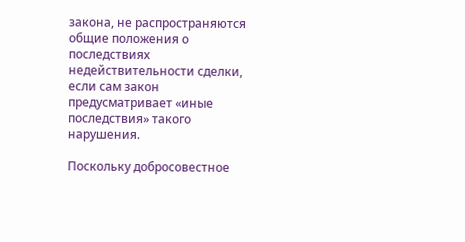закона, не распространяются общие положения о последствиях недействительности сделки, если сам закон предусматривает «иные последствия» такого нарушения.

Поскольку добросовестное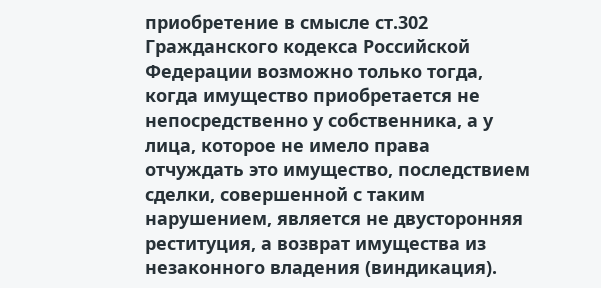приобретение в смысле ст.302 Гражданского кодекса Российской Федерации возможно только тогда, когда имущество приобретается не непосредственно у собственника, а у лица, которое не имело права отчуждать это имущество, последствием сделки, совершенной с таким нарушением, является не двусторонняя реституция, а возврат имущества из незаконного владения (виндикация).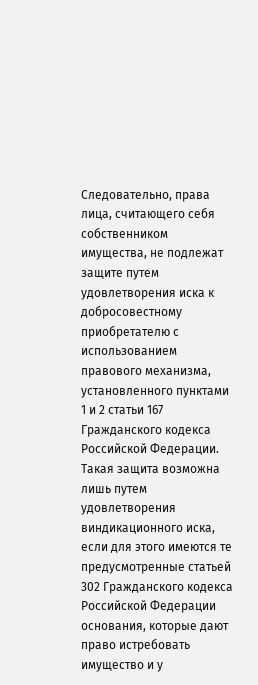Следовательно, права лица, считающего себя собственником имущества, не подлежат защите путем удовлетворения иска к добросовестному приобретателю с использованием правового механизма, установленного пунктами 1 и 2 статьи 167 Гражданского кодекса Российской Федерации. Такая защита возможна лишь путем удовлетворения виндикационного иска, если для этого имеются те предусмотренные статьей 302 Гражданского кодекса Российской Федерации основания, которые дают право истребовать имущество и у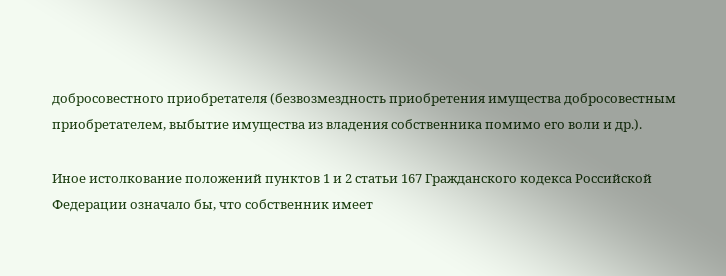добросовестного приобретателя (безвозмездность приобретения имущества добросовестным приобретателем, выбытие имущества из владения собственника помимо его воли и др.).

Иное истолкование положений пунктов 1 и 2 статьи 167 Гражданского кодекса Российской Федерации означало бы, что собственник имеет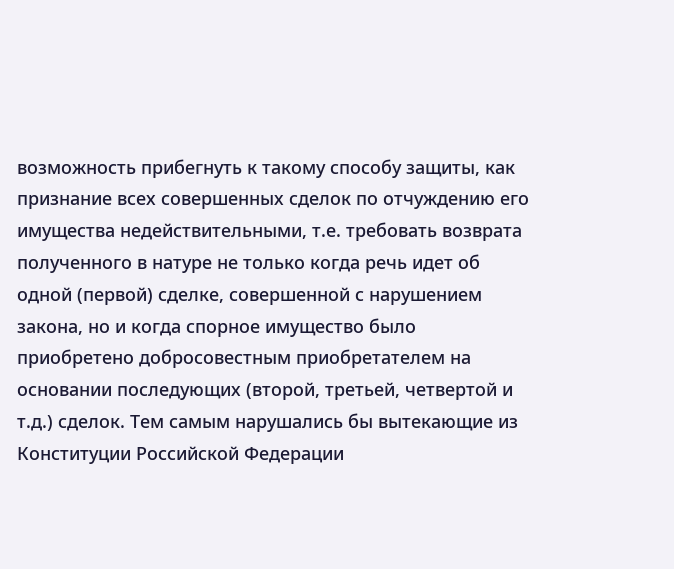возможность прибегнуть к такому способу защиты, как признание всех совершенных сделок по отчуждению его имущества недействительными, т.е. требовать возврата полученного в натуре не только когда речь идет об одной (первой) сделке, совершенной с нарушением закона, но и когда спорное имущество было приобретено добросовестным приобретателем на основании последующих (второй, третьей, четвертой и т.д.) сделок. Тем самым нарушались бы вытекающие из Конституции Российской Федерации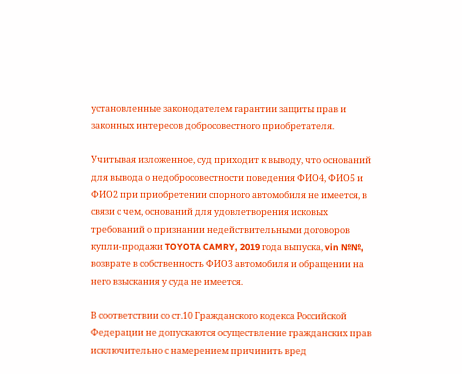установленные законодателем гарантии защиты прав и законных интересов добросовестного приобретателя.

Учитывая изложенное, суд приходит к выводу, что оснований для вывода о недобросовестности поведения ФИО4, ФИО5 и ФИО2 при приобретении спорного автомобиля не имеется, в связи с чем, оснований для удовлетворения исковых требований о признании недействительными договоров купли-продажи TOYOTA CAMRY, 2019 года выпуска, vin №№, возврате в собственность ФИО3 автомобиля и обращении на него взыскания у суда не имеется.

В соответствии со ст.10 Гражданского кодекса Российской Федерации не допускаются осуществление гражданских прав исключительно с намерением причинить вред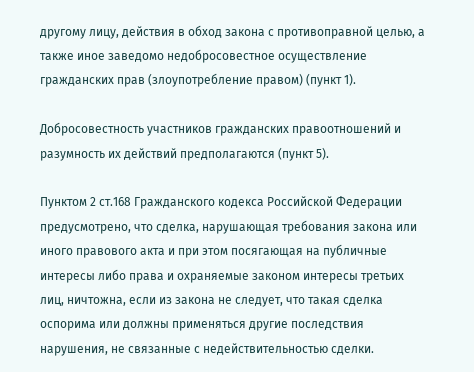другому лицу, действия в обход закона с противоправной целью, а также иное заведомо недобросовестное осуществление гражданских прав (злоупотребление правом) (пункт 1).

Добросовестность участников гражданских правоотношений и разумность их действий предполагаются (пункт 5).

Пунктом 2 ст.168 Гражданского кодекса Российской Федерации предусмотрено, что сделка, нарушающая требования закона или иного правового акта и при этом посягающая на публичные интересы либо права и охраняемые законом интересы третьих лиц, ничтожна, если из закона не следует, что такая сделка оспорима или должны применяться другие последствия нарушения, не связанные с недействительностью сделки.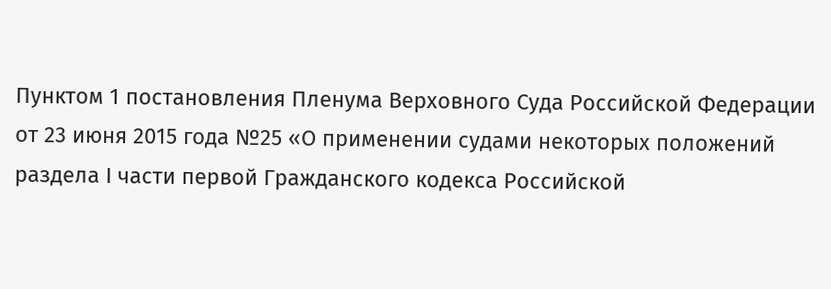Пунктом 1 постановления Пленума Верховного Суда Российской Федерации от 23 июня 2015 года №25 «О применении судами некоторых положений раздела I части первой Гражданского кодекса Российской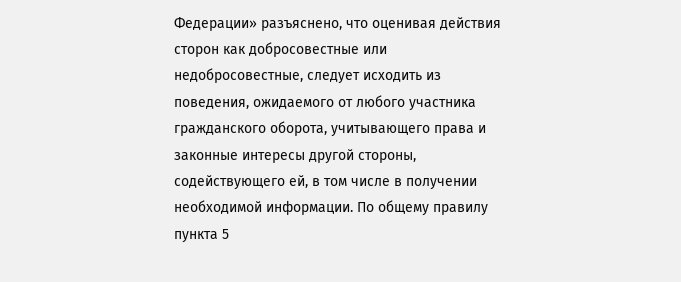Федерации» разъяснено, что оценивая действия сторон как добросовестные или недобросовестные, следует исходить из поведения, ожидаемого от любого участника гражданского оборота, учитывающего права и законные интересы другой стороны, содействующего ей, в том числе в получении необходимой информации. По общему правилу пункта 5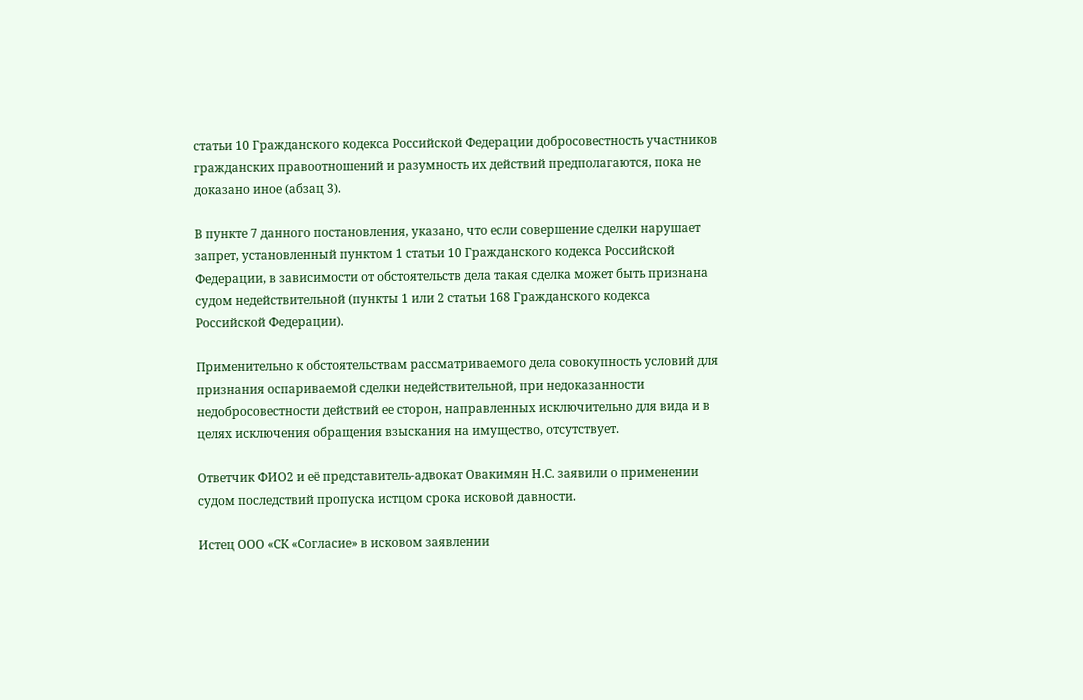статьи 10 Гражданского кодекса Российской Федерации добросовестность участников гражданских правоотношений и разумность их действий предполагаются, пока не доказано иное (абзац 3).

В пункте 7 данного постановления, указано, что если совершение сделки нарушает запрет, установленный пунктом 1 статьи 10 Гражданского кодекса Российской Федерации, в зависимости от обстоятельств дела такая сделка может быть признана судом недействительной (пункты 1 или 2 статьи 168 Гражданского кодекса Российской Федерации).

Применительно к обстоятельствам рассматриваемого дела совокупность условий для признания оспариваемой сделки недействительной, при недоказанности недобросовестности действий ее сторон, направленных исключительно для вида и в целях исключения обращения взыскания на имущество, отсутствует.

Ответчик ФИО2 и её представитель-адвокат Овакимян Н.С. заявили о применении судом последствий пропуска истцом срока исковой давности.

Истец ООО «СК «Согласие» в исковом заявлении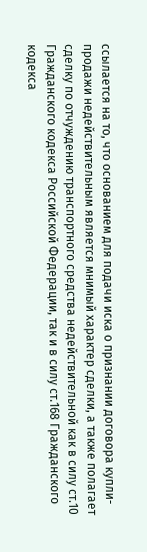ссылается на то, что основанием для подачи иска о признании договора купли-продажи недействительным является мнимый характер сделки, а также полагает сделку по отчуждению транспортного средства недействительной как в силу ст.10 Гражданского кодекса Российской Федерации, так и в силу ст.168 Гражданского кодекса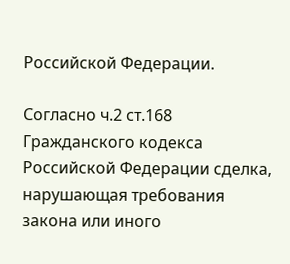Российской Федерации.

Согласно ч.2 ст.168 Гражданского кодекса Российской Федерации сделка, нарушающая требования закона или иного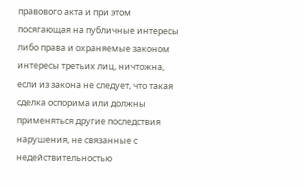правового акта и при этом посягающая на публичные интересы либо права и охраняемые законом интересы третьих лиц, ничтожна, если из закона не следует, что такая сделка оспорима или должны применяться другие последствия нарушения, не связанные с недействительностью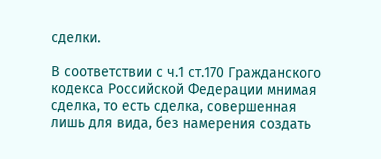сделки.

В соответствии с ч.1 ст.170 Гражданского кодекса Российской Федерации мнимая сделка, то есть сделка, совершенная лишь для вида, без намерения создать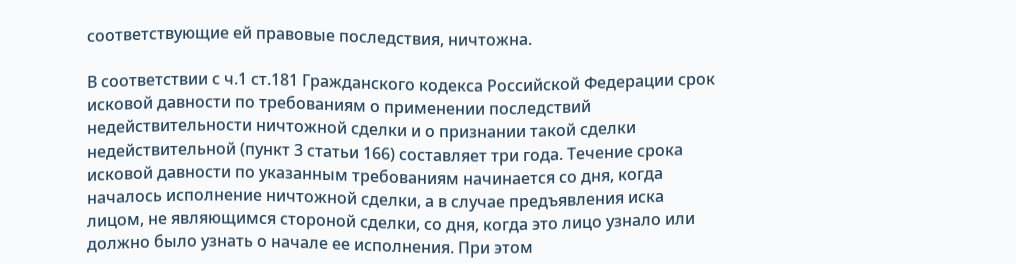соответствующие ей правовые последствия, ничтожна.

В соответствии с ч.1 ст.181 Гражданского кодекса Российской Федерации срок исковой давности по требованиям о применении последствий недействительности ничтожной сделки и о признании такой сделки недействительной (пункт 3 статьи 166) составляет три года. Течение срока исковой давности по указанным требованиям начинается со дня, когда началось исполнение ничтожной сделки, а в случае предъявления иска лицом, не являющимся стороной сделки, со дня, когда это лицо узнало или должно было узнать о начале ее исполнения. При этом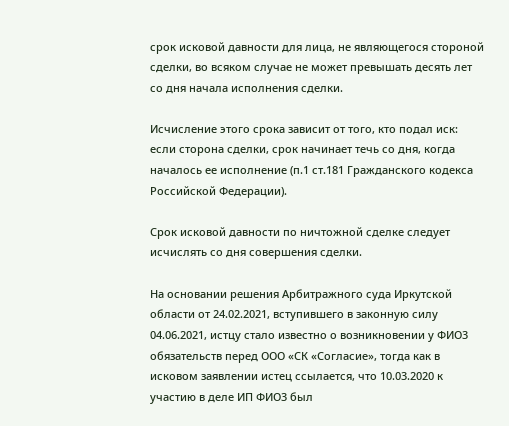срок исковой давности для лица, не являющегося стороной сделки, во всяком случае не может превышать десять лет со дня начала исполнения сделки.

Исчисление этого срока зависит от того, кто подал иск: если сторона сделки, срок начинает течь со дня, когда началось ее исполнение (п.1 ст.181 Гражданского кодекса Российской Федерации).

Срок исковой давности по ничтожной сделке следует исчислять со дня совершения сделки.

На основании решения Арбитражного суда Иркутской области от 24.02.2021, вступившего в законную силу 04.06.2021, истцу стало известно о возникновении у ФИО3 обязательств перед ООО «СК «Согласие», тогда как в исковом заявлении истец ссылается, что 10.03.2020 к участию в деле ИП ФИО3 был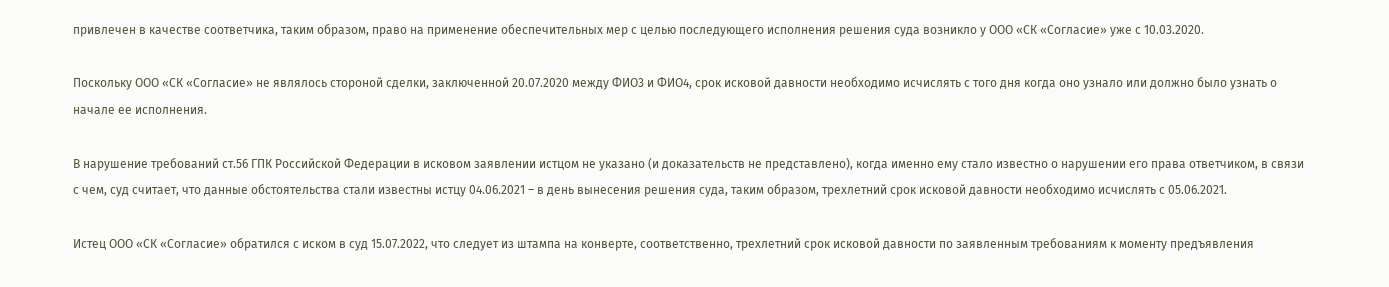привлечен в качестве соответчика, таким образом, право на применение обеспечительных мер с целью последующего исполнения решения суда возникло у ООО «СК «Согласие» уже с 10.03.2020.

Поскольку ООО «СК «Согласие» не являлось стороной сделки, заключенной 20.07.2020 между ФИО3 и ФИО4, срок исковой давности необходимо исчислять с того дня когда оно узнало или должно было узнать о начале ее исполнения.

В нарушение требований ст.56 ГПК Российской Федерации в исковом заявлении истцом не указано (и доказательств не представлено), когда именно ему стало известно о нарушении его права ответчиком, в связи с чем, суд считает, что данные обстоятельства стали известны истцу 04.06.2021 – в день вынесения решения суда, таким образом, трехлетний срок исковой давности необходимо исчислять с 05.06.2021.

Истец ООО «СК «Согласие» обратился с иском в суд 15.07.2022, что следует из штампа на конверте, соответственно, трехлетний срок исковой давности по заявленным требованиям к моменту предъявления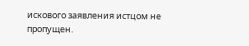искового заявления истцом не пропущен.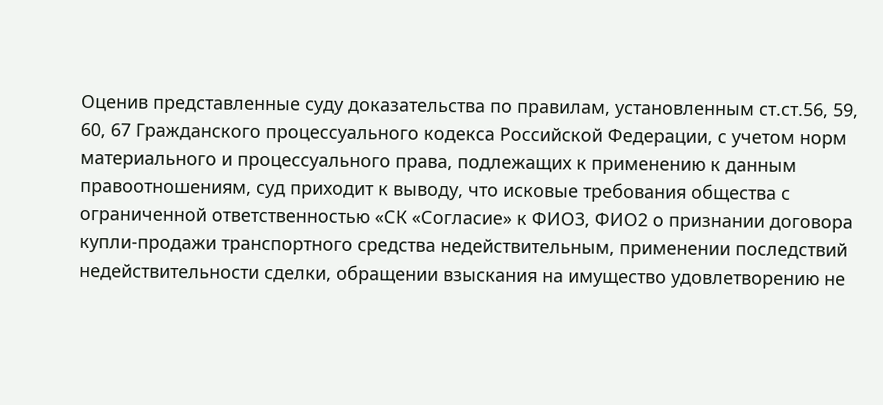Оценив представленные суду доказательства по правилам, установленным ст.ст.56, 59, 60, 67 Гражданского процессуального кодекса Российской Федерации, с учетом норм материального и процессуального права, подлежащих к применению к данным правоотношениям, суд приходит к выводу, что исковые требования общества с ограниченной ответственностью «СК «Согласие» к ФИО3, ФИО2 о признании договора купли-продажи транспортного средства недействительным, применении последствий недействительности сделки, обращении взыскания на имущество удовлетворению не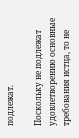подлежат.

Поскольку не подлежат удовлетворению основные требования истца, то не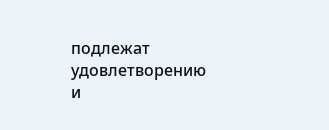подлежат удовлетворению и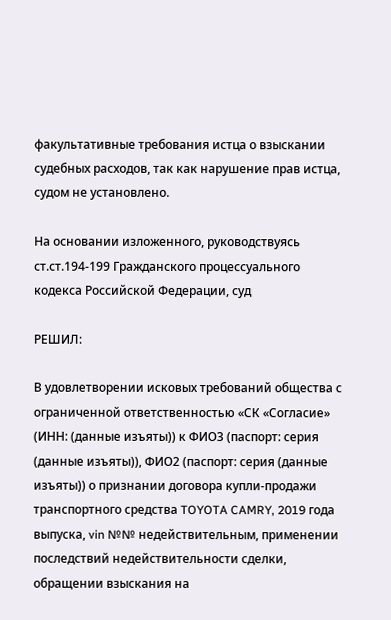факультативные требования истца о взыскании судебных расходов, так как нарушение прав истца, судом не установлено.

На основании изложенного, руководствуясь ст.ст.194-199 Гражданского процессуального кодекса Российской Федерации, суд

РЕШИЛ:

В удовлетворении исковых требований общества с ограниченной ответственностью «СК «Согласие» (ИНН: (данные изъяты)) к ФИО3 (паспорт: серия (данные изъяты)), ФИО2 (паспорт: серия (данные изъяты)) о признании договора купли-продажи транспортного средства TOYOTA CAMRY, 2019 года выпуска, vin №№ недействительным, применении последствий недействительности сделки, обращении взыскания на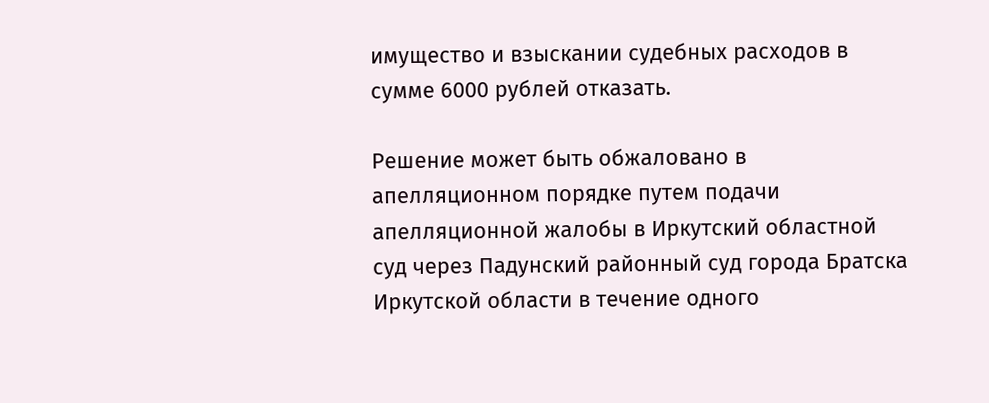имущество и взыскании судебных расходов в сумме 6000 рублей отказать.

Решение может быть обжаловано в апелляционном порядке путем подачи апелляционной жалобы в Иркутский областной суд через Падунский районный суд города Братска Иркутской области в течение одного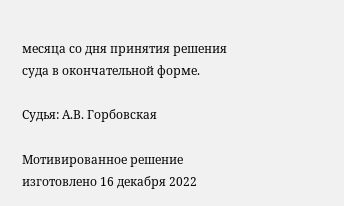месяца со дня принятия решения суда в окончательной форме.

Судья: А.В. Горбовская

Мотивированное решение изготовлено 16 декабря 2022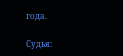года.

Судья: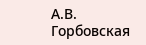А.В. Горбовская